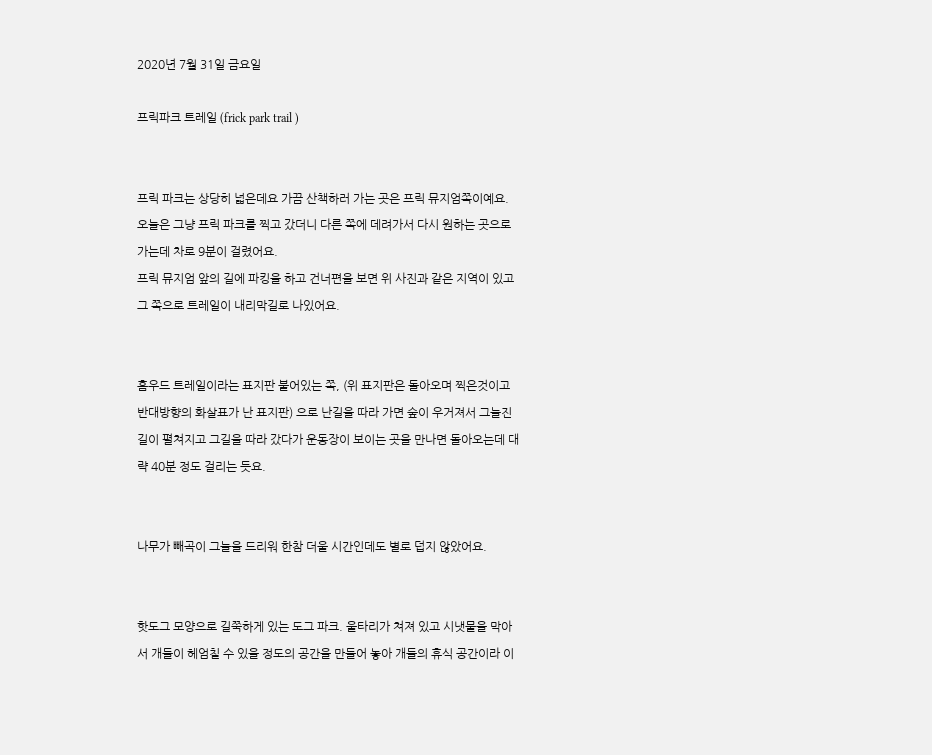2020년 7월 31일 금요일

프릭파크 트레일 (frick park trail )


프릭 파크는 상당히 넓은데요 가끔 산책하러 가는 곳은 프릭 뮤지엄쪽이예요. 오늘은 그냥 프릭 파크를 찍고 갔더니 다른 쪽에 데려가서 다시 원하는 곳으로 가는데 차로 9분이 걸렸어요.
프릭 뮤지엄 앞의 길에 파킹을 하고 건너편을 보면 위 사진과 같은 지역이 있고 그 쪽으로 트레일이 내리막길로 나있어요.


홈우드 트레일이라는 표지판 붙어있는 쪽, (위 표지판은 돌아오며 찍은것이고 반대방향의 화살표가 난 표지판) 으로 난길을 따라 가면 숲이 우거져서 그늘진 길이 펼쳐지고 그길을 따라 갔다가 운동장이 보이는 곳을 만나면 돌아오는데 대략 40분 정도 걸리는 듯요.


나무가 빼곡이 그늘을 드리워 한참 더울 시간인데도 별로 덥지 않았어요.


핫도그 모양으로 길쭉하게 있는 도그 파크. 울타리가 쳐져 있고 시냇물을 막아서 개들이 헤엄칠 수 있을 정도의 공간을 만들어 놓아 개들의 휴식 공간이라 이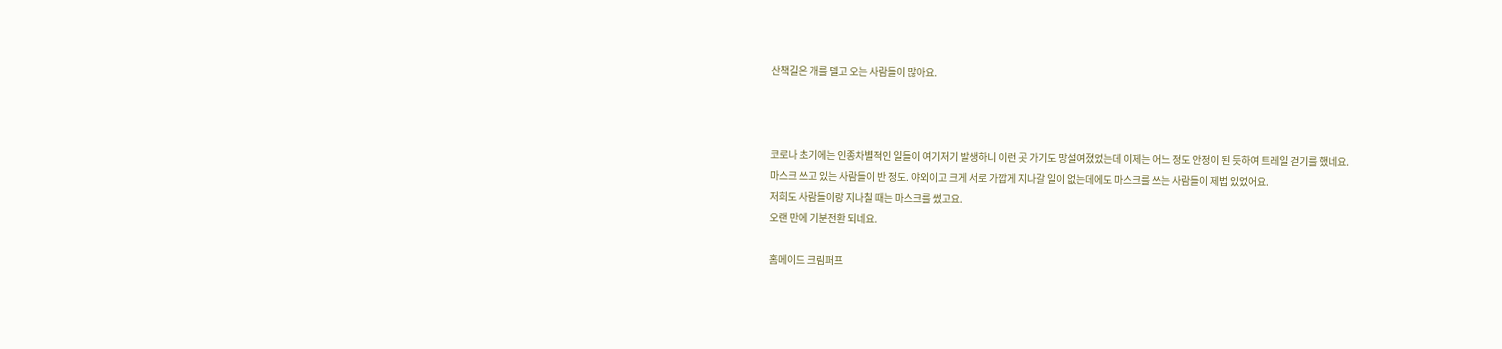산책길은 개를 델고 오는 사람들이 많아요.



코로나 초기에는 인종차별적인 일들이 여기저기 발생하니 이런 곳 가기도 망설여졌었는데 이제는 어느 정도 안정이 된 듯하여 트레일 걷기를 했네요.
마스크 쓰고 있는 사람들이 반 정도. 야외이고 크게 서로 가깝게 지나갈 일이 없는데에도 마스크를 쓰는 사람들이 제법 있었어요.
저희도 사람들이랑 지나칠 때는 마스크를 썼고요.
오랜 만에 기분전환 되네요.

홈메이드 크림퍼프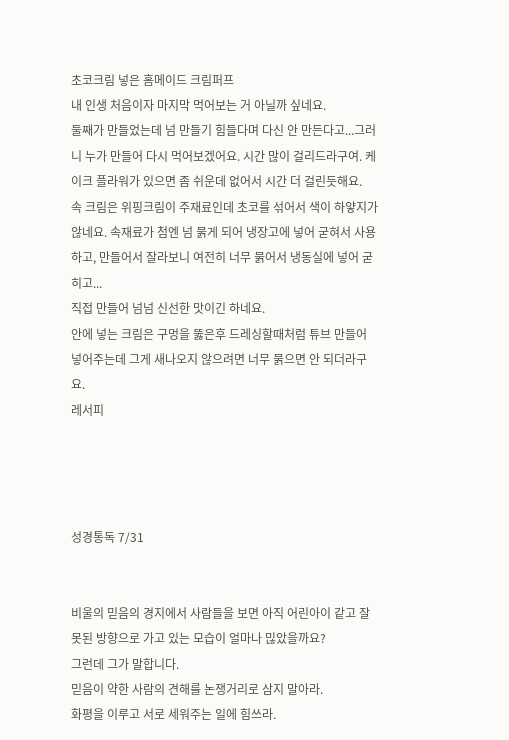초코크림 넣은 홈메이드 크림퍼프
내 인생 처음이자 마지막 먹어보는 거 아닐까 싶네요.
둘째가 만들었는데 넘 만들기 힘들다며 다신 안 만든다고...그러니 누가 만들어 다시 먹어보겠어요. 시간 많이 걸리드라구여. 케이크 플라워가 있으면 좀 쉬운데 없어서 시간 더 걸린듯해요.
속 크림은 위핑크림이 주재료인데 초코를 섞어서 색이 하얗지가 않네요. 속재료가 첨엔 넘 묽게 되어 냉장고에 넣어 굳혀서 사용하고, 만들어서 잘라보니 여전히 너무 묽어서 냉동실에 넣어 굳히고...
직접 만들어 넘넘 신선한 맛이긴 하네요.
안에 넣는 크림은 구멍을 뚫은후 드레싱할때처럼 튜브 만들어 넣어주는데 그게 새나오지 않으려면 너무 묽으면 안 되더라구요.
레서피




성경통독 7/31


비울의 믿음의 경지에서 사람들을 보면 아직 어린아이 같고 잘못된 방향으로 가고 있는 모습이 얼마나 믾았을까요?
그런데 그가 말합니다.
믿음이 약한 사람의 견해를 논쟁거리로 삼지 말아라.
화평을 이루고 서로 세워주는 일에 힘쓰라.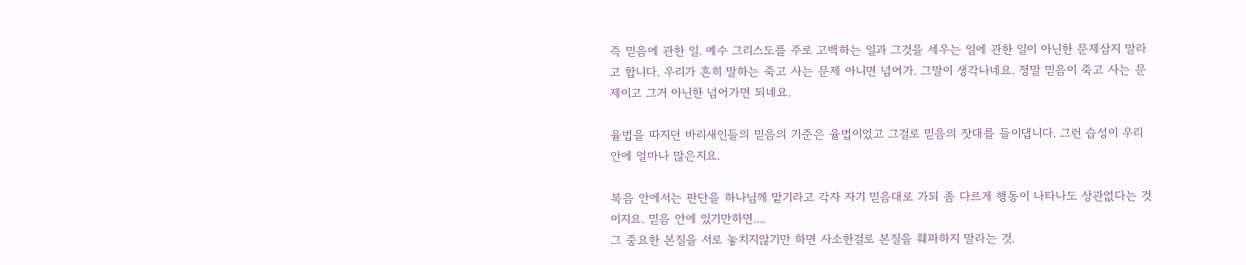즉 믿음에 관한 일. 예수 그리스도를 주로 고백하는 일과 그것을 세우는 일에 관한 일이 아닌한 문제삼지 말라고 합니다. 우리가 흔히 말하는 죽고 사는 문제 아니면 넘어가. 그말이 생각나네요. 정말 믿음이 죽고 사는 문제이고 그거 아닌한 넘어가면 되네요.

율법을 따지던 바리새인들의 믿음의 기준은 율법이었고 그걸로 믿음의 잣대를 들이댑니다. 그런 습성이 우리 안에 얼마나 많은지요.

복음 안에서는 판단을 하나님께 맡기라고 각자 자기 믿음대로 가되 좀 다르게 행동이 나타나도 상관없다는 것이지요. 믿음 안에 있기만하면....
그 중요한 본질을 서로 놓치지않기만 하면 사소한걸로 본질을 훼파하지 말라는 것.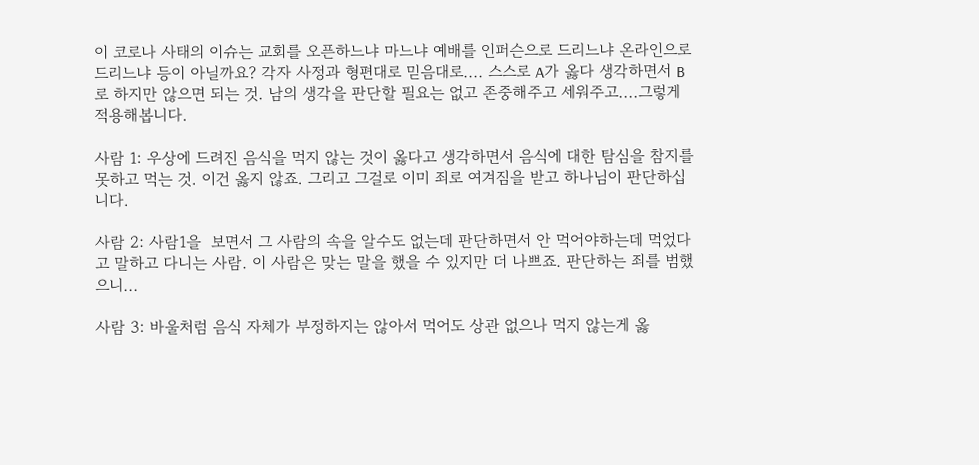이 코로나 사태의 이슈는 교회를 오픈하느냐 마느냐 예배를 인퍼슨으로 드리느냐 온라인으로 드리느냐 등이 아닐까요? 각자 사정과 형편대로 믿음대로.... 스스로 A가 옳다 생각하면서 B로 하지만 않으면 되는 것. 남의 생각을 판단할 필요는 없고 존중해주고 세워주고....그렇게 적용해봅니다.

사람 1: 우상에 드려진 음식을 먹지 않는 것이 옳다고 생각하면서 음식에 대한 탐심을 참지를 못하고 먹는 것. 이건 옳지 않죠. 그리고 그걸로 이미 죄로 여겨짐을 받고 하나님이 판단하십니다.

사람 2: 사람1을  보면서 그 사람의 속을 알수도 없는데 판단하면서 안 먹어야하는데 먹었다고 말하고 다니는 사람. 이 사람은 맞는 말을 했을 수 있지만 더 나쁘죠. 판단하는 죄를 범했으니...

사람 3: 바울처럼 음식 자체가 부정하지는 않아서 먹어도 상관 없으나 먹지 않는게 옳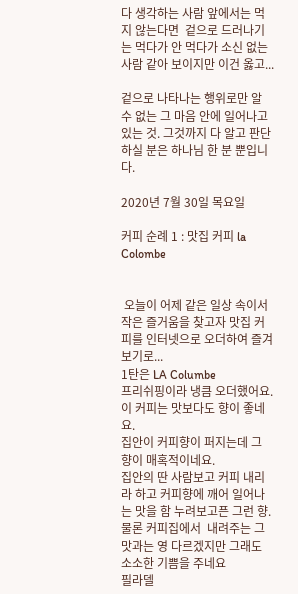다 생각하는 사람 앞에서는 먹지 않는다면  겉으로 드러나기는 먹다가 안 먹다가 소신 없는 사람 같아 보이지만 이건 옳고...

겉으로 나타나는 행위로만 알 수 없는 그 마음 안에 일어나고 있는 것. 그것까지 다 알고 판단하실 분은 하나님 한 분 뿐입니다.

2020년 7월 30일 목요일

커피 순례 1 : 맛집 커피 la Colombe


 오늘이 어제 같은 일상 속이서 작은 즐거움을 찾고자 맛집 커피를 인터넷으로 오더하여 즐겨보기로...
1탄은 LA Columbe
프리쉬핑이라 냉큼 오더했어요.
이 커피는 맛보다도 향이 좋네요.
집안이 커피향이 퍼지는데 그 향이 매혹적이네요.
집안의 딴 사람보고 커피 내리라 하고 커피향에 깨어 일어나는 맛을 함 누려보고픈 그런 향.
물론 커피집에서  내려주는 그 맛과는 영 다르겠지만 그래도 소소한 기쁨을 주네요
필라델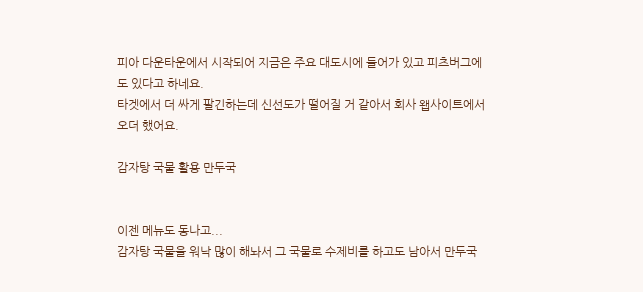피아 다운타운에서 시작되어 지금은 주요 대도시에 들어가 있고 피츠버그에도 있다고 하네요.
타겟에서 더 싸게 팔긴하는데 신선도가 떨어질 거 같아서 회사 왭사이트에서 오더 했어요.

감자탕 국물 활용 만두국


이젠 메뉴도 동나고...
감자탕 국물을 워낙 많이 해놔서 그 국물로 수제비를 하고도 남아서 만두국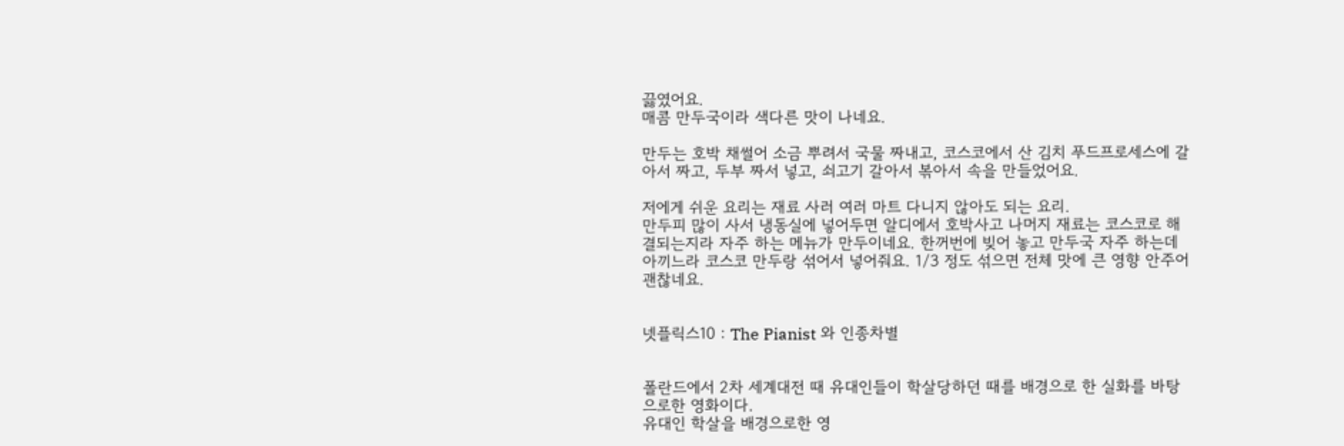끓였어요.
매콤 만두국이라 색다른 맛이 나네요.

만두는 호박 채썰어 소금 뿌려서 국물 짜내고, 코스코에서 산 김치 푸드프로세스에 갈아서 짜고, 두부 짜서 넣고, 쇠고기 갈아서 볶아서 속을 만들었어요.

저에게 쉬운 요리는 재료 사러 여러 마트 다니지 않아도 되는 요리.
만두피 많이 사서 냉동실에 넣어두면 알디에서 호박사고 나머지 재료는 코스코로 해결되는지라 자주 하는 메뉴가 만두이네요. 한꺼번에 빚어 놓고 만두국 자주 하는데 아끼느라 코스코 만두랑 섞어서 넣어줘요. 1/3 정도 섞으면 전체 맛에 큰 영향 안주어 괜찮네요.


넷플릭스10 : The Pianist 와 인종차별


폴란드에서 2차 세계대전 때 유대인들이 학살당하던 때를 배경으로 한 실화를 바탕으로한 영화이다.
유대인 학살을 배경으로한 영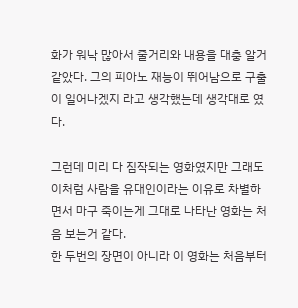화가 워낙 많아서 줄거리와 내용을 대충 알거 같았다. 그의 피아노 재능이 뛰어남으로 구출이 일어나겠지 라고 생각했는데 생각대로 였다.

그런데 미리 다 짐작되는 영화였지만 그래도 이처럼 사람을 유대인이라는 이유로 차별하면서 마구 죽이는게 그대로 나타난 영화는 처음 보는거 같다.
한 두번의 장면이 아니라 이 영화는 처음부터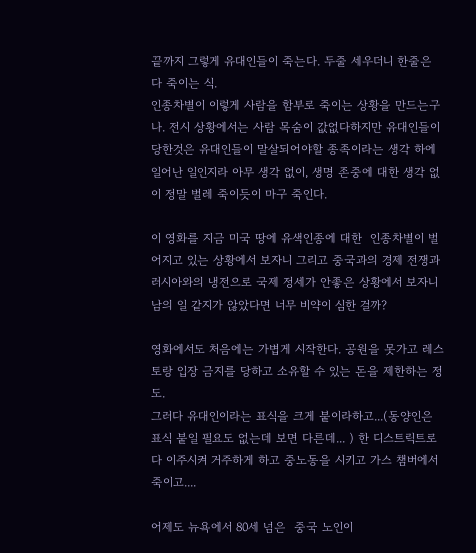끝까지 그렇게 유대인들이 죽는다. 두줄 세우더니 한줄은 다 죽이는 식.
인종차별이 이렇게 사람을 함부로 죽이는 상황을 만드는구나. 전시 상황에서는 사람 목숨이 값없다하지만 유대인들이 당한것은 유대인들이 말살되어야할 종족이라는 생각 하에 일어난 일인지라 아무 생각 없이, 생명 존중에 대한 생각 없이 정말 벌레 죽이듯이 마구 죽인다.

이 영화를 지금 미국 땅에 유색인종에 대한  인종차별이 벌어지고 있는 상황에서 보자니 그리고 중국과의 경제 전쟁과 러시아와의 냉전으로 국제 정세가 안좋은 상황에서 보자니 남의 일 같지가 않았다면 너무 비약이 심한 걸까?

영화에서도 처음에는 가볍게 시작한다. 공원을 못가고 레스토랑 입장 금지를 당하고 소유할 수 있는 돈을 제한하는 정도.
그러다 유대인이라는 표식을 크게 붙이라하고...(동양인은 표식 붙일 필요도 없는데 보면 다른데... ) 한 디스트릭트로 다 이주시켜 거주하게 하고 중노동을 시키고 가스 챔버에서 죽이고....

어제도 뉴욕에서 80세 넘은  중국 노인이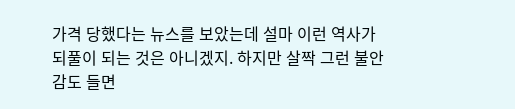가격 당했다는 뉴스를 보았는데 설마 이런 역사가 되풀이 되는 것은 아니겠지. 하지만 살짝 그런 불안감도 들면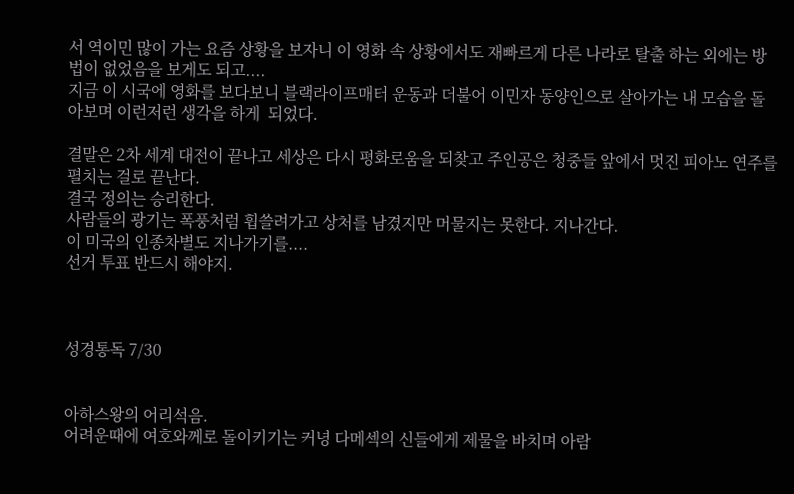서 역이민 많이 가는 요즘 상황을 보자니 이 영화 속 상황에서도 재빠르게 다른 나라로 탈출 하는 외에는 방법이 없었음을 보게도 되고....
지금 이 시국에 영화를 보다보니 블랙라이프매터 운동과 더불어 이민자 동양인으로 살아가는 내 모습을 돌아보며 이런저런 생각을 하게  되었다.

결말은 2차 세계 대전이 끝나고 세상은 다시 평화로움을 되찾고 주인공은 청중들 앞에서 멋진 피아노 연주를 펼치는 걸로 끝난다.
결국 정의는 승리한다.
사람들의 광기는 폭풍처럼 휩쓸려가고 상처를 남겼지만 머물지는 못한다. 지나간다.
이 미국의 인종차별도 지나가기를....
선거 투표 반드시 해야지.



성경통독 7/30


아하스왕의 어리석음.
어려운때에 여호와께로 돌이키기는 커녕 다메섹의 신들에게 제물을 바치며 아람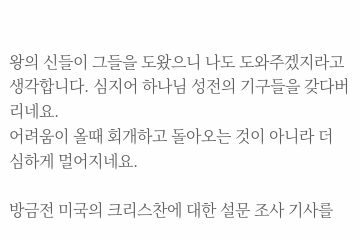왕의 신들이 그들을 도왔으니 나도 도와주겠지라고 생각합니다. 심지어 하나님 성전의 기구들을 갖다버리네요.
어려움이 올때 회개하고 돌아오는 것이 아니라 더 심하게 멀어지네요.

방금전 미국의 크리스찬에 대한 설문 조사 기사를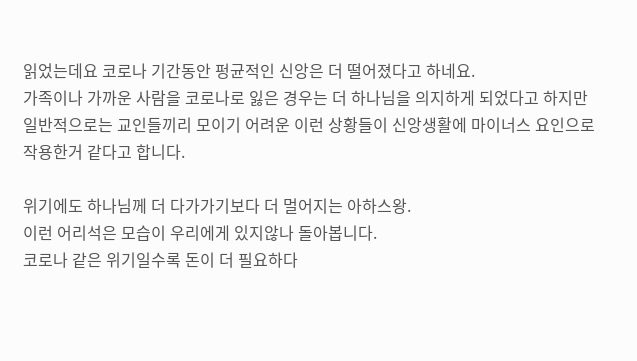읽었는데요 코로나 기간동안 펑균적인 신앙은 더 떨어졌다고 하네요.
가족이나 가까운 사람을 코로나로 잃은 경우는 더 하나님을 의지하게 되었다고 하지만 일반적으로는 교인들끼리 모이기 어려운 이런 상황들이 신앙생활에 마이너스 요인으로 작용한거 같다고 합니다.

위기에도 하나님께 더 다가가기보다 더 멀어지는 아하스왕.
이런 어리석은 모습이 우리에게 있지않나 돌아봅니다.
코로나 같은 위기일수록 돈이 더 필요하다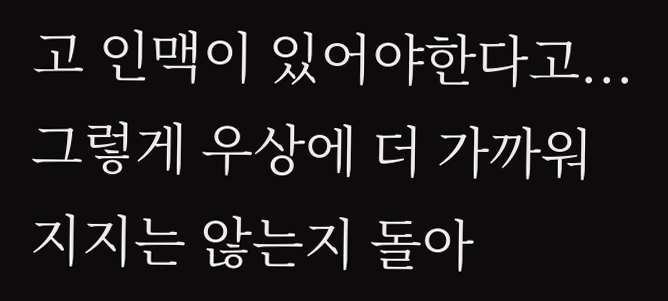고 인맥이 있어야한다고...그렇게 우상에 더 가까워지지는 않는지 돌아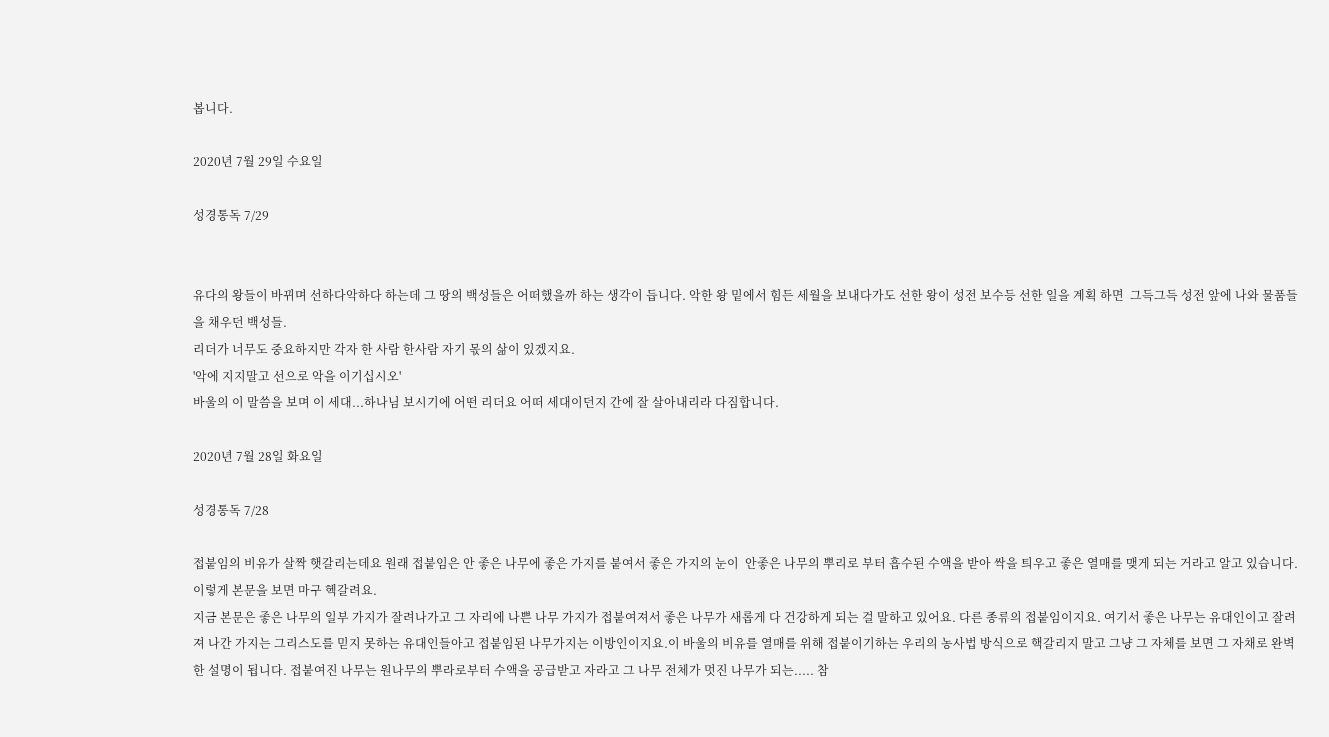봅니다.

2020년 7월 29일 수요일

성경통독 7/29


유다의 왕들이 바뀌며 선하다악하다 하는데 그 땅의 백성들은 어떠했을까 하는 생각이 듭니다. 악한 왕 밑에서 힘든 세월을 보내다가도 선한 왕이 성전 보수등 선한 일을 계획 하면  그득그득 성전 앞에 나와 물품들을 채우던 백성들.
리더가 너무도 중요하지만 각자 한 사람 한사람 자기 몫의 삶이 있겠지요.
'악에 지지말고 선으로 악을 이기십시오'
바울의 이 말씀을 보며 이 세대...하나님 보시기에 어떤 리더요 어떠 세대이던지 간에 잘 살아내리라 다짐합니다.

2020년 7월 28일 화요일

성경통독 7/28

접붙임의 비유가 살짝 햇갈리는데요 원래 접붙임은 안 좋은 나무에 좋은 가지를 붙여서 좋은 가지의 눈이  안좋은 나무의 뿌리로 부터 흡수된 수액을 받아 싹을 틔우고 좋은 열매를 맺게 되는 거라고 알고 있습니다. 이렇게 본문을 보면 마구 헥갈려요.
지금 본문은 좋은 나무의 일부 가지가 잘려나가고 그 자리에 나쁜 나무 가지가 접붙여져서 좋은 나무가 새롭게 다 건강하게 되는 걸 말하고 있어요. 다른 종류의 접붙임이지요. 여기서 좋은 나무는 유대인이고 잘려져 나간 가지는 그리스도를 믿지 못하는 유대인들아고 접붙임된 나무가지는 이방인이지요.이 바울의 비유를 열매를 위해 접붙이기하는 우리의 농사법 방식으로 핵갈리지 말고 그냥 그 자체를 보면 그 자채로 완벽한 설명이 됩니다. 접붙여진 나무는 원나무의 뿌라로부터 수액을 공급받고 자라고 그 나무 전체가 멋진 나무가 되는..... 참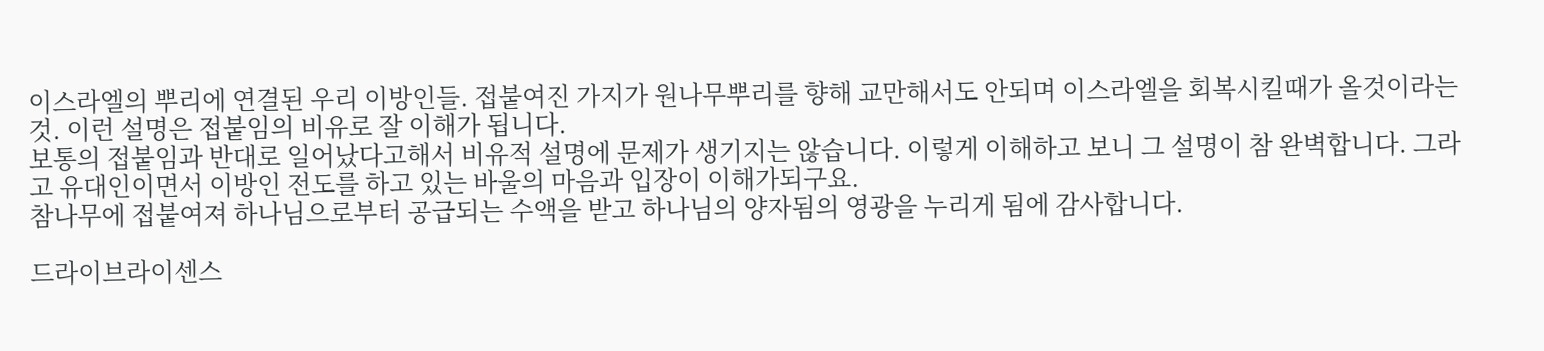이스라엘의 뿌리에 연결된 우리 이방인들. 접붙여진 가지가 원나무뿌리를 향해 교만해서도 안되며 이스라엘을 회복시킬때가 올것이라는 것. 이런 설명은 접붙임의 비유로 잘 이해가 됩니다.
보통의 접붙임과 반대로 일어났다고해서 비유적 설명에 문제가 생기지는 않습니다. 이렇게 이해하고 보니 그 설명이 참 완벽합니다. 그라고 유대인이면서 이방인 전도를 하고 있는 바울의 마음과 입장이 이해가되구요.
참나무에 접붙여져 하나님으로부터 공급되는 수액을 받고 하나님의 양자됨의 영광을 누리게 됨에 감사합니다.

드라이브라이센스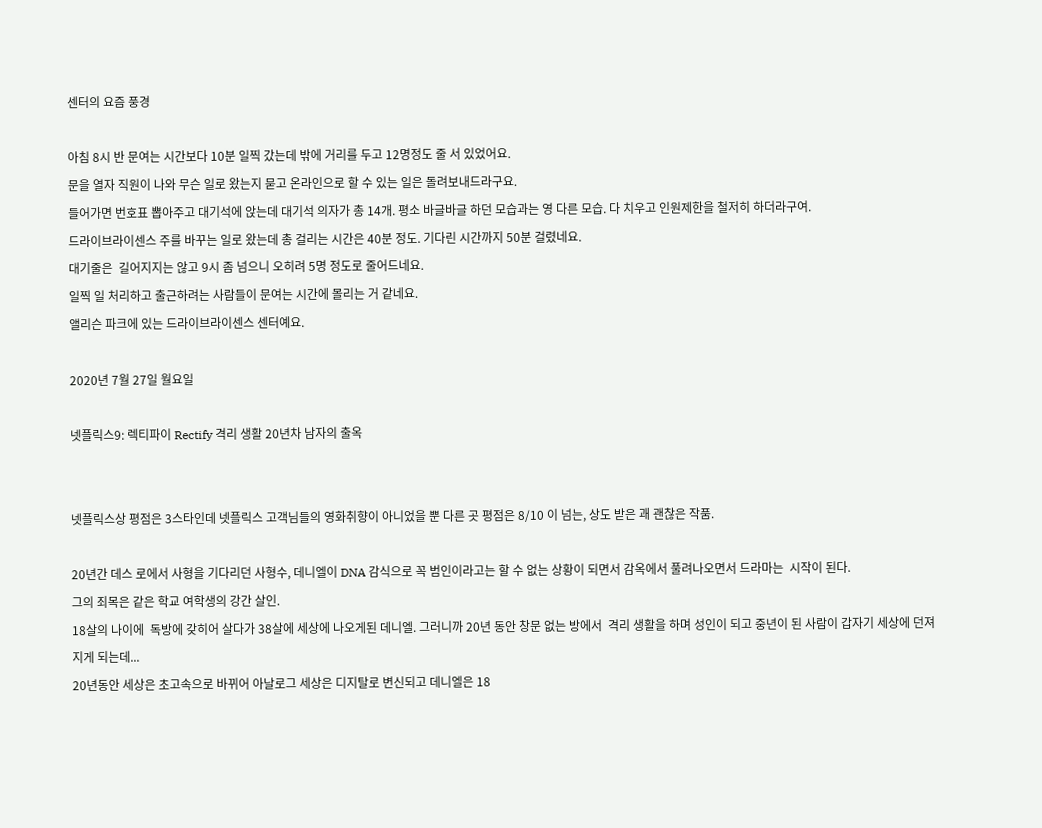센터의 요즘 풍경

아침 8시 반 문여는 시간보다 10분 일찍 갔는데 밖에 거리를 두고 12명정도 줄 서 있었어요.
문을 열자 직원이 나와 무슨 일로 왔는지 묻고 온라인으로 할 수 있는 일은 돌려보내드라구요.
들어가면 번호표 뽑아주고 대기석에 앉는데 대기석 의자가 총 14개. 평소 바글바글 하던 모습과는 영 다른 모습. 다 치우고 인원제한을 철저히 하더라구여.
드라이브라이센스 주를 바꾸는 일로 왔는데 총 걸리는 시간은 40분 정도. 기다린 시간까지 50분 걸렸네요.
대기줄은  길어지지는 않고 9시 좀 넘으니 오히려 5명 정도로 줄어드네요.
일찍 일 처리하고 출근하려는 사람들이 문여는 시간에 몰리는 거 같네요.
앨리슨 파크에 있는 드라이브라이센스 센터예요.

2020년 7월 27일 월요일

넷플릭스9: 렉티파이 Rectify 격리 생활 20년차 남자의 출옥


넷플릭스상 평점은 3스타인데 넷플릭스 고객님들의 영화취향이 아니었을 뿐 다른 곳 평점은 8/10 이 넘는, 상도 받은 괘 괜찮은 작품.

20년간 데스 로에서 사형을 기다리던 사형수, 데니엘이 DNA 감식으로 꼭 범인이라고는 할 수 없는 상황이 되면서 감옥에서 풀려나오면서 드라마는  시작이 된다.
그의 죄목은 같은 학교 여학생의 강간 살인.
18살의 나이에  독방에 갖히어 살다가 38살에 세상에 나오게된 데니엘. 그러니까 20년 동안 창문 없는 방에서  격리 생활을 하며 성인이 되고 중년이 된 사람이 갑자기 세상에 던져지게 되는데...
20년동안 세상은 초고속으로 바뀌어 아날로그 세상은 디지탈로 변신되고 데니엘은 18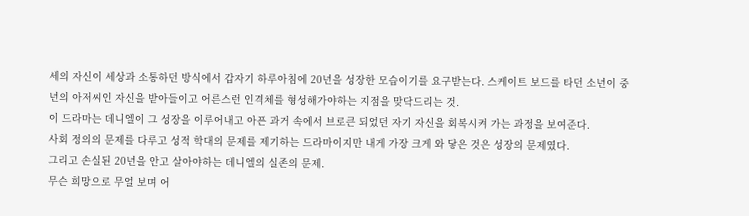세의 자신이 세상과 소통하던 방식에서 갑자기 하루아침에 20년을 성장한 모습이기를 요구받는다. 스케이트 보드를 타던 소년이 중년의 아저씨인 자신을 받아들이고 어른스런 인격체를 형성해가야하는 지점을 맞닥드리는 것.
이 드라마는 데니엘이 그 성장을 이루어내고 아픈 과거 속에서 브로큰 되었던 자기 자신을 회복시켜 가는 과정을 보여준다.
사회 정의의 문제를 다루고 성적 학대의 문제를 제기하는 드라마이지만 내게 가장 크게 와 닿은 것은 성장의 문제였다.
그리고 손실된 20년을 안고 살아야하는 데니엘의 실존의 문제.
무슨 희망으로 무얼 보며 어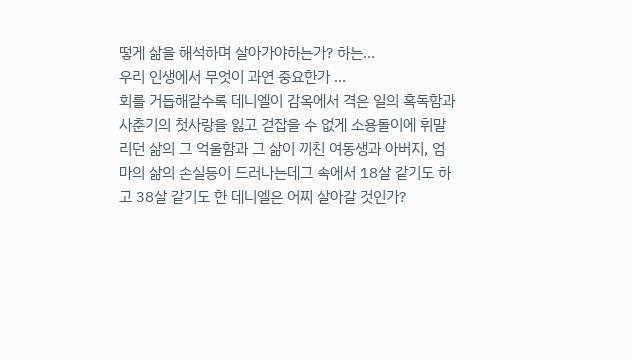떻게 삶을 해석하며 살아가야하는가? 하는...
우리 인생에서 무엇이 과연 중요한가 ...
회를 거듭해갈수록 데니엘이 감옥에서 격은 일의 혹독함과 사춘기의 첫사랑을 잃고 걷잡을 수 없게 소용돌이에 휘말리던 삶의 그 억울함과 그 삶이 끼친 여동생과 아버지, 엄마의 삶의 손실등이 드러나는데그 속에서 18살 같기도 하고 38살 같기도 한 데니엘은 어찌 살아갈 것인가?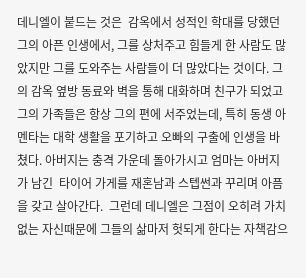데니엘이 붙드는 것은  감옥에서 성적인 학대를 당했던 그의 아픈 인생에서, 그를 상처주고 힘들게 한 사람도 많았지만 그를 도와주는 사람들이 더 많았다는 것이다. 그의 감옥 옆방 동료와 벽을 통해 대화하며 친구가 되었고 그의 가족들은 항상 그의 편에 서주었는데, 특히 동생 아멘타는 대학 생활을 포기하고 오빠의 구출에 인생을 바쳤다. 아버지는 충격 가운데 돌아가시고 엄마는 아버지가 남긴  타이어 가게를 재혼남과 스텝썬과 꾸리며 아픔을 갖고 살아간다.  그런데 데니엘은 그점이 오히려 가치없는 자신때문에 그들의 삶마저 헛되게 한다는 자책감으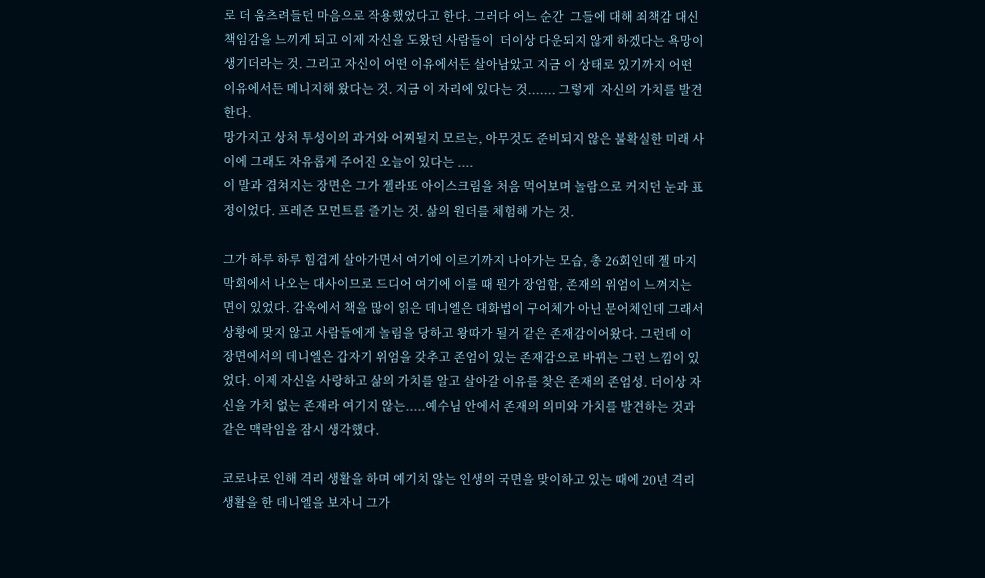로 더 움츠려들던 마음으로 작용했었다고 한다. 그러다 어느 순간  그들에 대해 죄책감 대신 책임감을 느끼게 되고 이제 자신을 도왔던 사람들이  더이상 다운되지 않게 하겠다는 욕망이 생기더라는 것. 그리고 자신이 어떤 이유에서든 살아남았고 지금 이 상태로 있기까지 어떤 이유에서든 메니지해 왔다는 것. 지금 이 자리에 있다는 것....... 그렇게  자신의 가치를 발견한다.
망가지고 상처 투성이의 과거와 어찌될지 모르는, 아무것도 준비되지 않은 불확실한 미래 사이에 그래도 자유롭게 주어진 오늘이 있다는 ....
이 말과 겹쳐지는 장면은 그가 젤라또 아이스크림을 처음 먹어보며 놀람으로 커지던 눈과 표정이었다. 프레즌 모먼트를 즐기는 것. 삶의 원더를 체험해 가는 것.

그가 하루 하루 힘겹게 살아가면서 여기에 이르기까지 나아가는 모습, 총 26회인데 젤 마지막회에서 나오는 대사이므로 드디어 여기에 이를 때 뭔가 장엄함, 존재의 위엄이 느껴지는 면이 있었다. 감옥에서 책을 많이 읽은 데니엘은 대화법이 구어체가 아닌 문어체인데 그래서 상황에 맞지 않고 사람들에게 놀림을 당하고 왕따가 될거 같은 존재감이어왔다. 그런데 이 장면에서의 데니엘은 갑자기 위엄을 갖추고 존엄이 있는 존재감으로 바뀌는 그런 느낌이 있었다. 이제 자신을 사랑하고 삶의 가치를 알고 살아갈 이유를 찾은 존재의 존엄성. 더이상 자신을 가치 없는 존재라 여기지 않는.....예수님 안에서 존재의 의미와 가치를 발견하는 것과 같은 맥락임을 잠시 생각했다.

코로나로 인해 격리 생활을 하며 예기치 않는 인생의 국면을 맞이하고 있는 때에 20년 격리 생활을 한 데니엘을 보자니 그가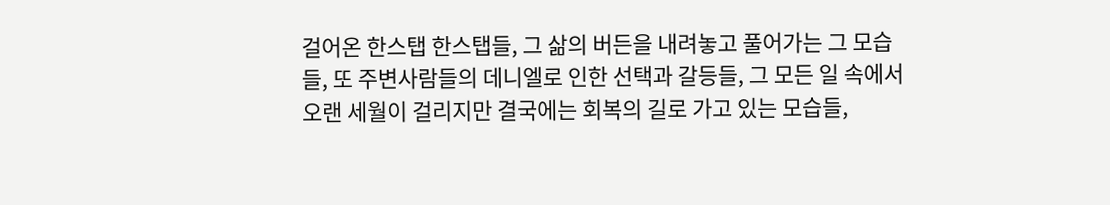걸어온 한스탭 한스탭들, 그 삶의 버든을 내려놓고 풀어가는 그 모습들, 또 주변사람들의 데니엘로 인한 선택과 갈등들, 그 모든 일 속에서 오랜 세월이 걸리지만 결국에는 회복의 길로 가고 있는 모습들,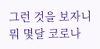그런 것을 보자니 뭐 몇달 코로나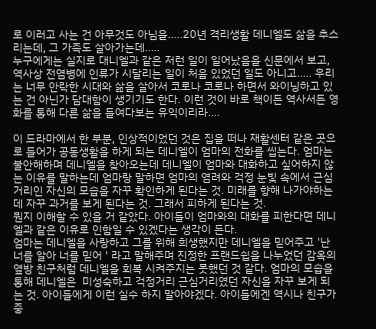로 이러고 사는 건 아무것도 아님을.....20년 격리생활 데니엘도 삶을 추스리는데, 그 가족도 살아가는데.....
누구에게는 실지로 대니엘과 같은 저런 일이 일어났음을 신문에서 보고, 역사상 전염병에 인류가 시달리는 일이 처음 있었던 일도 아니고..... 우리는 너무 안락한 시대와 삶을 살아서 코로나 코로나 하면서 와이닝하고 있는 건 아닌가 담대함이 생기기도 한다. 이런 것이 바로 책이든 역사서든 영화를 통해 다른 삶을 들여다보는 유익이리라....

이 드라마에서 한 부분, 인상적이었던 것은 집을 떠나 재활센터 같은 곳으로 들어가 공동생활을 하게 되는 데니엘이 엄마의 전화를 씹는다. 엄마는 불안해하며 데니엘을 찾아오는데 데니엘이 엄마와 대화하고 싶어하지 않는 이유를 말하는데 엄마랑 말하면 엄마의 염려와 걱정 눈빛 속에서 근심거리인 자신의 모습을 자꾸 확인하게 된다는 것. 미래를 향해 나가야하는데 자꾸 과거를 보게 된다는 것. 그래서 피하게 된다는 것.
뭔지 이해할 수 있을 거 같았다. 아이들이 엄마와의 대화를 피한다면 데니엘과 같은 이유로 인함일 수 있겠다는 생각이 든다.
엄마는 데니엘을 사랑하고 그를 위해 희생했지만 데니엘을 믿어주고 '난 너를 알아 너를 믿어 ' 라고 말해주며 진정한 프랜드쉽을 나누었던 감옥의 옆방 친구처럼 데니엘을 회복 시켜주지는 못했던 것 같다. 엄마의 모습을 통해 데니엘은  미성숙하고 걱정거리 근심거리였던 자신을 자꾸 보게 되는 것. 아이들에게 이런 실수 하지 말아야겠다. 아이들에겐 역시나 친구가 중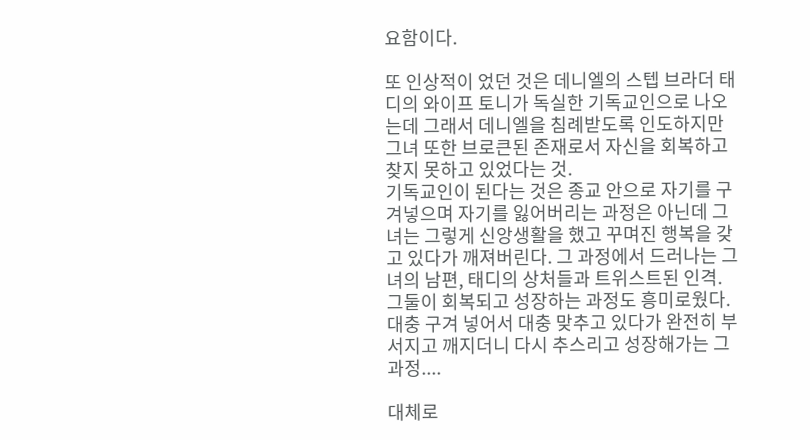요함이다.

또 인상적이 었던 것은 데니엘의 스텝 브라더 태디의 와이프 토니가 독실한 기독교인으로 나오는데 그래서 데니엘을 침례받도록 인도하지만 그녀 또한 브로큰된 존재로서 자신을 회복하고 찾지 못하고 있었다는 것.
기독교인이 된다는 것은 종교 안으로 자기를 구겨넣으며 자기를 잃어버리는 과정은 아닌데 그녀는 그렇게 신앙생활을 했고 꾸며진 행복을 갖고 있다가 깨져버린다. 그 과정에서 드러나는 그녀의 남편, 태디의 상처들과 트위스트된 인격.
그둘이 회복되고 성장하는 과정도 흥미로웠다.  대충 구겨 넣어서 대충 맞추고 있다가 완전히 부서지고 깨지더니 다시 추스리고 성장해가는 그 과정....

대체로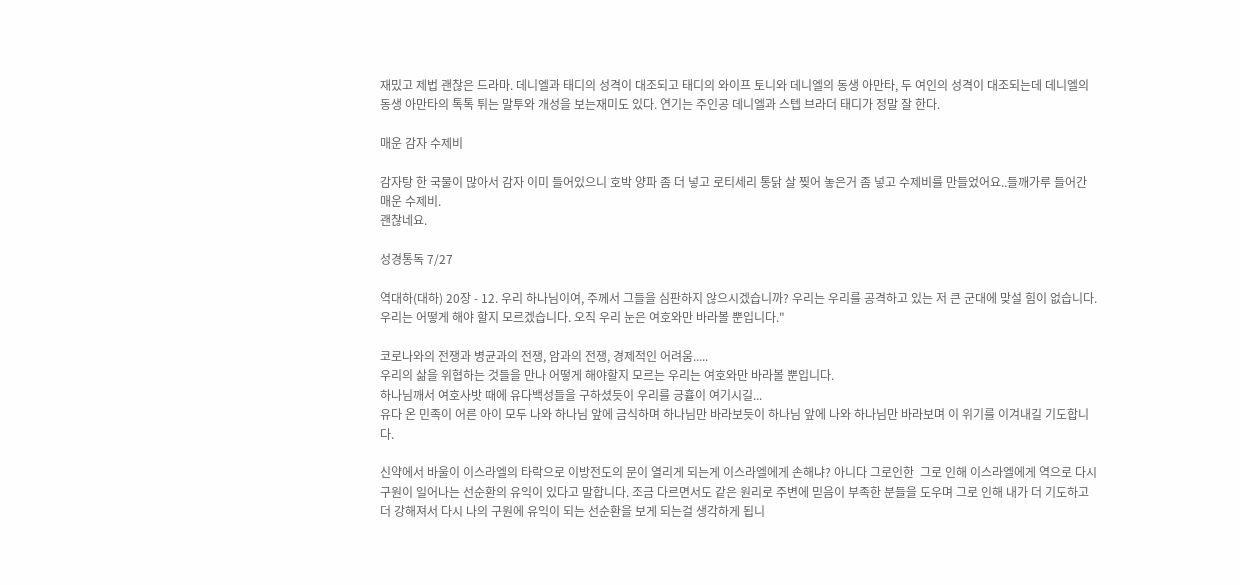재밌고 제법 괜찮은 드라마. 데니엘과 태디의 성격이 대조되고 태디의 와이프 토니와 데니엘의 동생 아만타, 두 여인의 성격이 대조되는데 데니엘의 동생 아만타의 톡톡 튀는 말투와 개성을 보는재미도 있다. 연기는 주인공 데니엘과 스텝 브라더 태디가 정말 잘 한다.

매운 감자 수제비

감자탕 한 국물이 많아서 감자 이미 들어있으니 호박 양파 좀 더 넣고 로티세리 통닭 살 찢어 놓은거 좀 넣고 수제비를 만들었어요..들깨가루 들어간 매운 수제비.
괜찮네요.

성경통독 7/27

역대하(대하) 20장 - 12. 우리 하나님이여, 주께서 그들을 심판하지 않으시겠습니까? 우리는 우리를 공격하고 있는 저 큰 군대에 맞설 힘이 없습니다. 우리는 어떻게 해야 할지 모르겠습니다. 오직 우리 눈은 여호와만 바라볼 뿐입니다."

코로나와의 전쟁과 병균과의 전쟁, 암과의 전쟁, 경제적인 어려움.....
우리의 삶을 위협하는 것들을 만나 어떻게 해야할지 모르는 우리는 여호와만 바라볼 뿐입니다.
하나님깨서 여호사밧 때에 유다백성들을 구하셨듯이 우리를 긍휼이 여기시길...
유다 온 민족이 어른 아이 모두 나와 하나님 앞에 금식하며 하나님만 바라보듯이 하나님 앞에 나와 하나님만 바라보며 이 위기를 이겨내길 기도합니다.

신약에서 바울이 이스라엘의 타락으로 이방전도의 문이 열리게 되는게 이스라엘에게 손해냐? 아니다 그로인한  그로 인해 이스라엘에게 역으로 다시 구원이 일어나는 선순환의 유익이 있다고 말합니다. 조금 다르면서도 같은 원리로 주변에 믿음이 부족한 분들을 도우며 그로 인해 내가 더 기도하고 더 강해져서 다시 나의 구원에 유익이 되는 선순환을 보게 되는걸 생각하게 됩니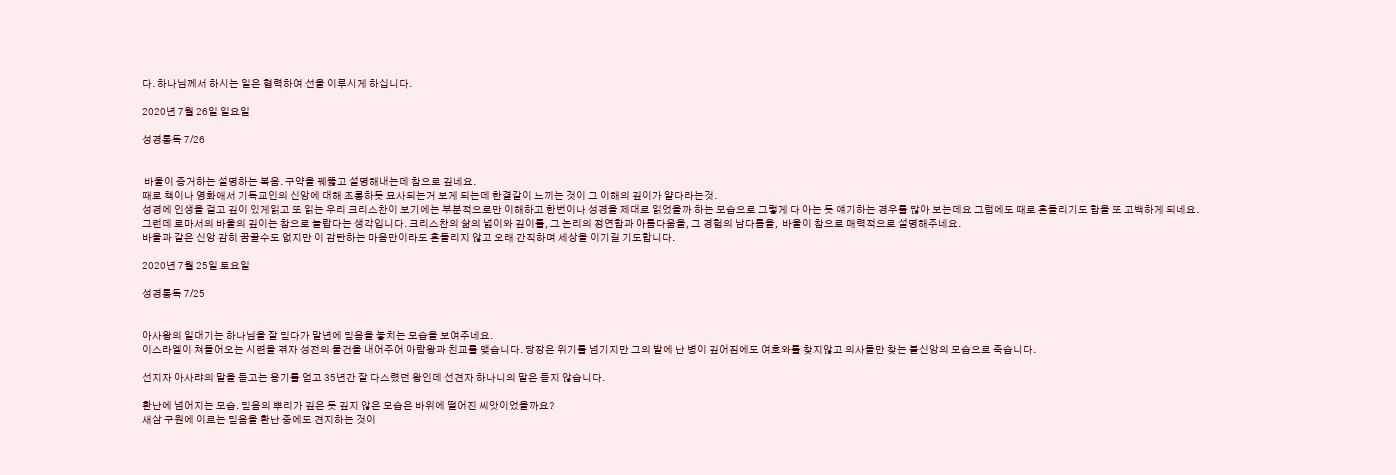다. 하나님께서 하시는 일은 협력하여 선을 이루시게 하십니다.

2020년 7월 26일 일요일

성경통독 7/26


 바울이 증거하는 설명하는 복음. 구약을 꿰뚫고 설명해내는데 참으로 깊네요.
때로 책이나 영화애서 기독교인의 신앙에 대해 조롱하듯 묘사되는거 보게 되는데 한결같이 느끼는 것이 그 이해의 깊이가 얕다라는것.
성경에 인생을 걸고 깊이 있게읽고 또 읽는 우리 크리스찬이 보기에는 부분적으로만 이해하고 한번이나 성경을 제대로 읽었을까 하는 모습으로 그렇게 다 아는 듯 얘기하는 경우를 많아 보는데요 그럼에도 때로 흔들리기도 함을 또 고백하게 되네요.
그런데 로마서의 바울의 깊이는 참으로 놀랍다는 생각입니다. 크리스찬의 삶의 넓이와 깊이를, 그 논리의 정연함과 아름다움을, 그 경험의 남다름을,  바울이 참으로 매력적으로 설명해주네요.
바울과 같은 신앙 감히 꿈꿀수도 없지만 이 감탄하는 마음만이라도 흔들리지 않고 오래 간직하며 세상을 이기길 기도합니다.

2020년 7월 25일 토요일

성경통독 7/25


아사왕의 일대기는 하나님을 잘 믿다가 말년에 믿음을 놓치는 모습을 보여주네요.
이스라엘이 쳐들어오는 시련을 겪자 성전의 물건을 내어주어 아람왕과 친교를 맺습니다. 당장은 위기를 넘기지만 그의 발에 난 병이 깊어짐에도 여호와를 찾지않고 의사들만 찾는 불신앙의 모습으로 죽습니다.

선지자 아사랴의 말을 듣고는 용기를 얻고 35년간 잘 다스렸던 왕인데 선견자 하나니의 말은 듣지 않습니다.

환난에 넘어지는 모습. 믿음의 뿌리가 깊은 듯 깊지 않은 모습은 바위에 떨어진 씨앗이었을까요?
새삼 구원에 이르는 믿음을 환난 중에도 견지하는 것이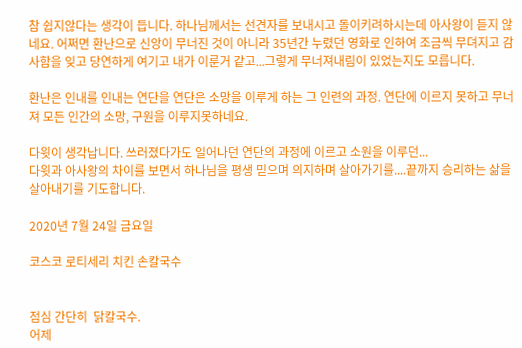참 쉽지않다는 생각이 듭니다. 하나님께서는 선견자를 보내시고 돌이키려하시는데 아사왕이 듣지 않네요. 어쩌면 환난으로 신앙이 무너진 것이 아니라 35년간 누렸던 영화로 인하여 조금씩 무뎌지고 감사함을 잊고 당연하게 여기고 내가 이룬거 같고...그렇게 무너져내림이 있었는지도 모릅니다.

환난은 인내를 인내는 연단을 연단은 소망을 이루게 하는 그 인련의 과정. 연단에 이르지 못하고 무너져 모든 인간의 소망, 구원을 이루지못하네요.

다윗이 생각납니다. 쓰러졌다가도 일어나던 연단의 과정에 이르고 소원을 이루던...
다윗과 아사왕의 차이를 보면서 하나님을 평생 믿으며 의지하며 살아가기를....끝까지 승리하는 삶을 살아내기를 기도합니다.

2020년 7월 24일 금요일

코스코 로티세리 치킨 손칼국수


점심 간단히  닭칼국수.
어제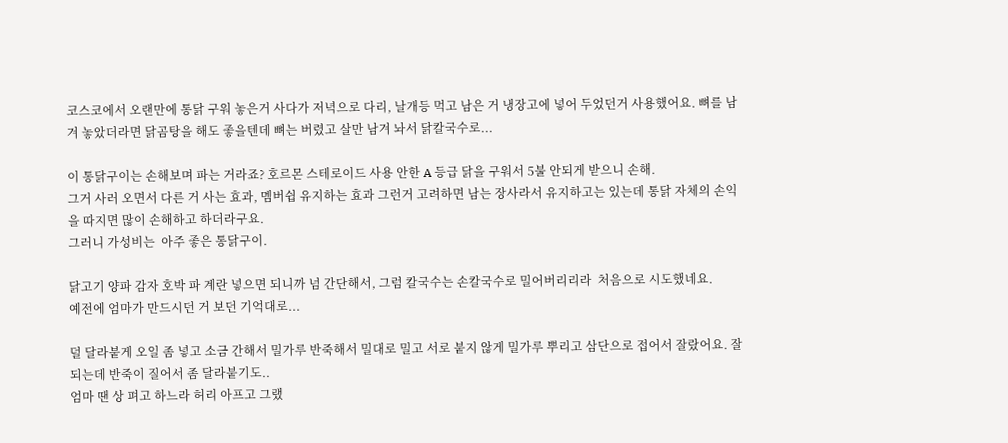코스코에서 오랜만에 통닭 구워 놓은거 사다가 저녁으로 다리, 날개등 먹고 남은 거 냉장고에 넣어 두었던거 사용했어요. 뼈를 남겨 놓았더라면 닭곰탕을 해도 좋을텐데 뼈는 버렸고 살만 남겨 놔서 닭칼국수로...

이 통닭구이는 손해보며 파는 거라죠? 호르몬 스테로이드 사용 안한 A 등급 닭을 구워서 5불 안되게 받으니 손해.
그거 사러 오면서 다른 거 사는 효과, 멤버쉽 유지하는 효과 그런거 고려하면 남는 장사라서 유지하고는 있는데 통닭 자체의 손익을 따지면 많이 손해하고 하더라구요.
그러니 가성비는  아주 좋은 통닭구이.

닭고기 양파 감자 호박 파 계란 넣으면 되니까 넘 간단해서, 그럼 칼국수는 손칼국수로 밀어버리리라  처음으로 시도했네요.
예전에 엄마가 만드시던 거 보던 기억대로...

덜 달라붙게 오일 좀 넣고 소금 간해서 밀가루 반죽해서 밀대로 밀고 서로 붙지 않게 밀가루 뿌리고 삼단으로 접어서 잘랐어요. 잘 되는데 반죽이 질어서 좀 달라붙기도..
엄마 땐 상 펴고 하느라 허리 아프고 그랬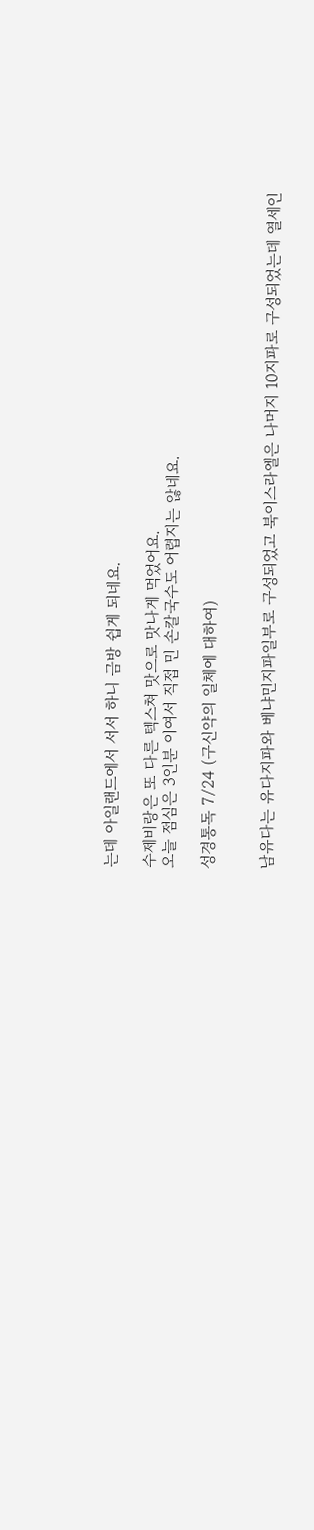는데 아일랜드에서 서서 하니 금방 쉽게 되네요.

수제비랑은 또 다른 텍스쳐 맛으로 맛나게 먹었어요.
오늘 점심은 3인분 이여서 직접 민 손칼국수도 어렵지는 않네요.

성경통독 7/24 (구신약의 일체에 대하여)


남유다는 유다지파와 베냐민지파일부로 구성되었고 북이스라엘은 나머지 10지파로 구성되었는데 열세인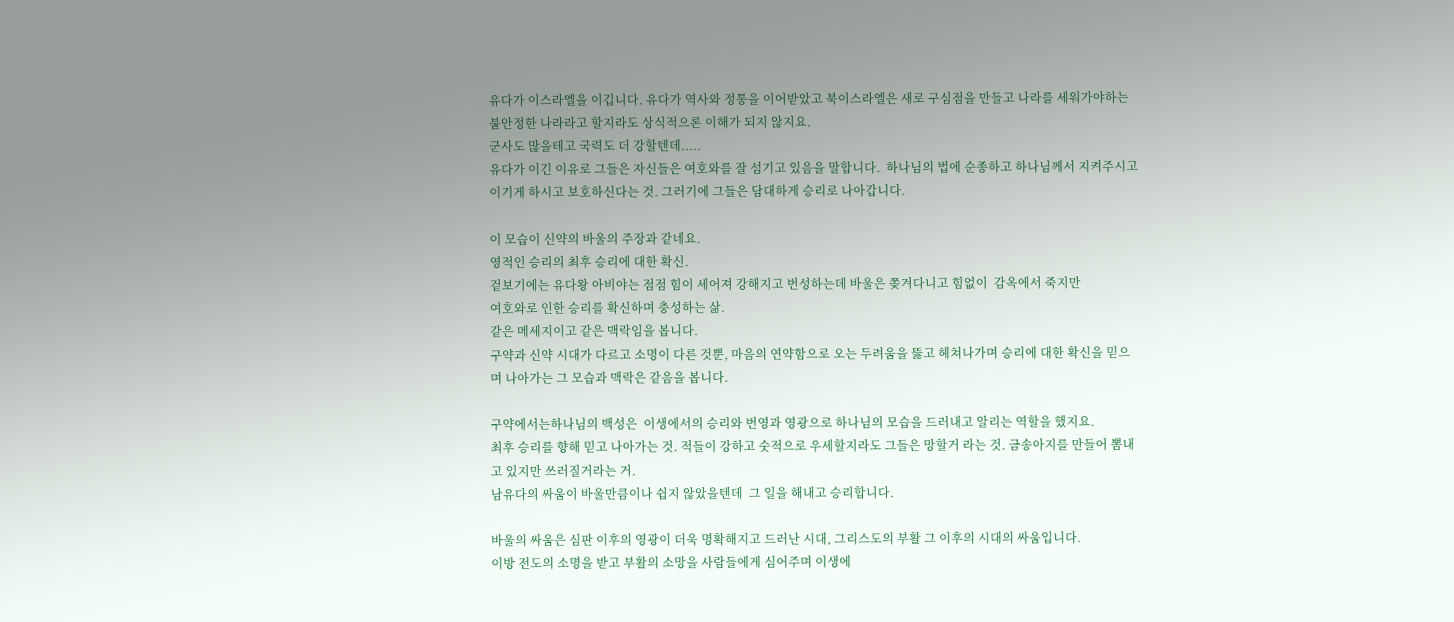유다가 이스라엘을 이깁니다. 유다가 역사와 정통을 이어받았고 북이스라엘은 새로 구심점을 만들고 나라를 세워가야하는 불안정한 나라라고 할지라도 상식적으론 이해가 되지 않지요.
군사도 많을테고 국력도 더 강할텐데.....
유다가 이긴 이유로 그들은 자신들은 여호와를 잘 섬기고 있음을 말합니다.  하나님의 법에 순종하고 하나님께서 지켜주시고 이기게 하시고 보호하신다는 것. 그러기에 그들은 담대하게 승리로 나아갑니다.

이 모습이 신약의 바울의 주장과 같네요.
영적인 승리의 최후 승리에 대한 확신.
겉보기에는 유다왕 아비야는 점점 힘이 세어져 강해지고 번성하는데 바울은 쫒겨다니고 힘없이  감옥에서 죽지만
여호와로 인한 승리를 확신하며 충성하는 삶.
같은 메세지이고 같은 맥락임을 봅니다.
구약과 신약 시대가 다르고 소명이 다른 것뿐, 마음의 연약함으로 오는 두려움을 뚫고 헤쳐나가며 승리에 대한 확신을 믿으며 나아가는 그 모습과 맥락은 같음을 봅니다.

구약에서는하나님의 백성은  이생에서의 승리와 번영과 영광으로 하나님의 모습을 드러내고 알리는 역할을 했지요.
최후 승리를 향해 믿고 나아가는 것. 적들이 강하고 숫적으로 우세할지라도 그들은 망할거 라는 것. 금송아지를 만들어 뽐내고 있지만 쓰러질거라는 거.
남유다의 싸움이 바울만큼이나 쉽지 않았을텐데  그 일을 해내고 승리합니다.

바울의 싸움은 심판 이후의 영광이 더욱 명확해지고 드러난 시대, 그리스도의 부활 그 이후의 시대의 싸움입니다.
이방 전도의 소명을 받고 부활의 소망을 사람들에게 심어주며 이생에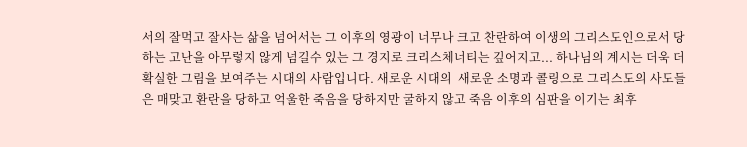서의 잘먹고 잘사는 삶을 넘어서는 그 이후의 영광이 너무나 크고 찬란하여 이생의 그리스도인으로서 당하는 고난을 아무렇지 않게 넘길수 있는 그 경지로 크리스체너티는 깊어지고... 하나님의 계시는 더욱 더 확실한 그림을 보여주는 시대의 사람입니다. 새로운 시대의  새로운 소명과 콜링으로 그리스도의 사도들은 매맞고 환란을 당하고 억울한 죽음을 당하지만 굴하지 않고 죽음 이후의 심판을 이기는 최후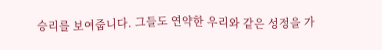승리를 보여줍니다. 그들도 연약한 우리와 같은 성정을 가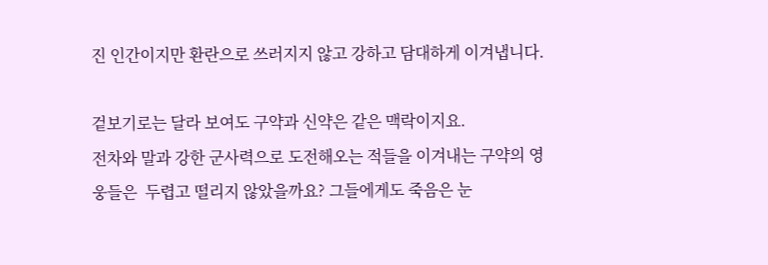진 인간이지만 환란으로 쓰러지지 않고 강하고 담대하게 이겨냅니다.

겉보기로는 달라 보여도 구약과 신약은 같은 맥락이지요.
전차와 말과 강한 군사력으로 도전해오는 적들을 이겨내는 구약의 영웅들은  두렵고 떨리지 않았을까요? 그들에게도 죽음은 눈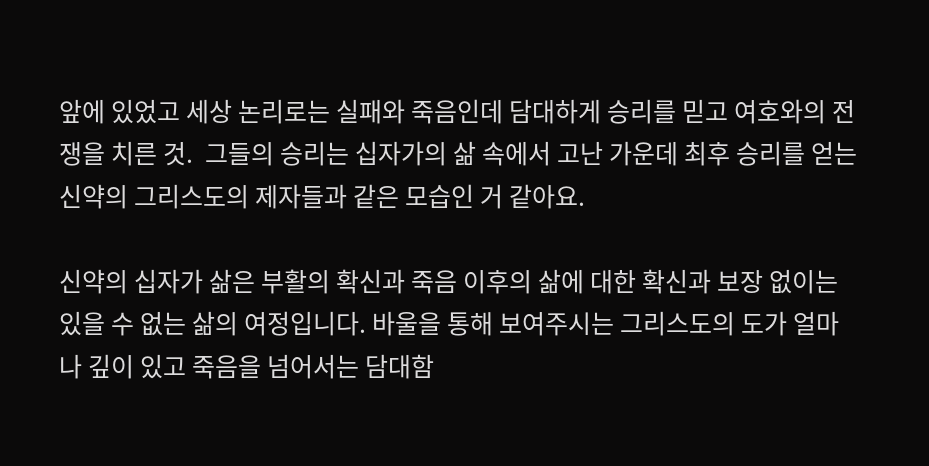앞에 있었고 세상 논리로는 실패와 죽음인데 담대하게 승리를 믿고 여호와의 전쟁을 치른 것.  그들의 승리는 십자가의 삶 속에서 고난 가운데 최후 승리를 얻는 신약의 그리스도의 제자들과 같은 모습인 거 같아요.

신약의 십자가 삶은 부활의 확신과 죽음 이후의 삶에 대한 확신과 보장 없이는 있을 수 없는 삶의 여정입니다. 바울을 통해 보여주시는 그리스도의 도가 얼마나 깊이 있고 죽음을 넘어서는 담대함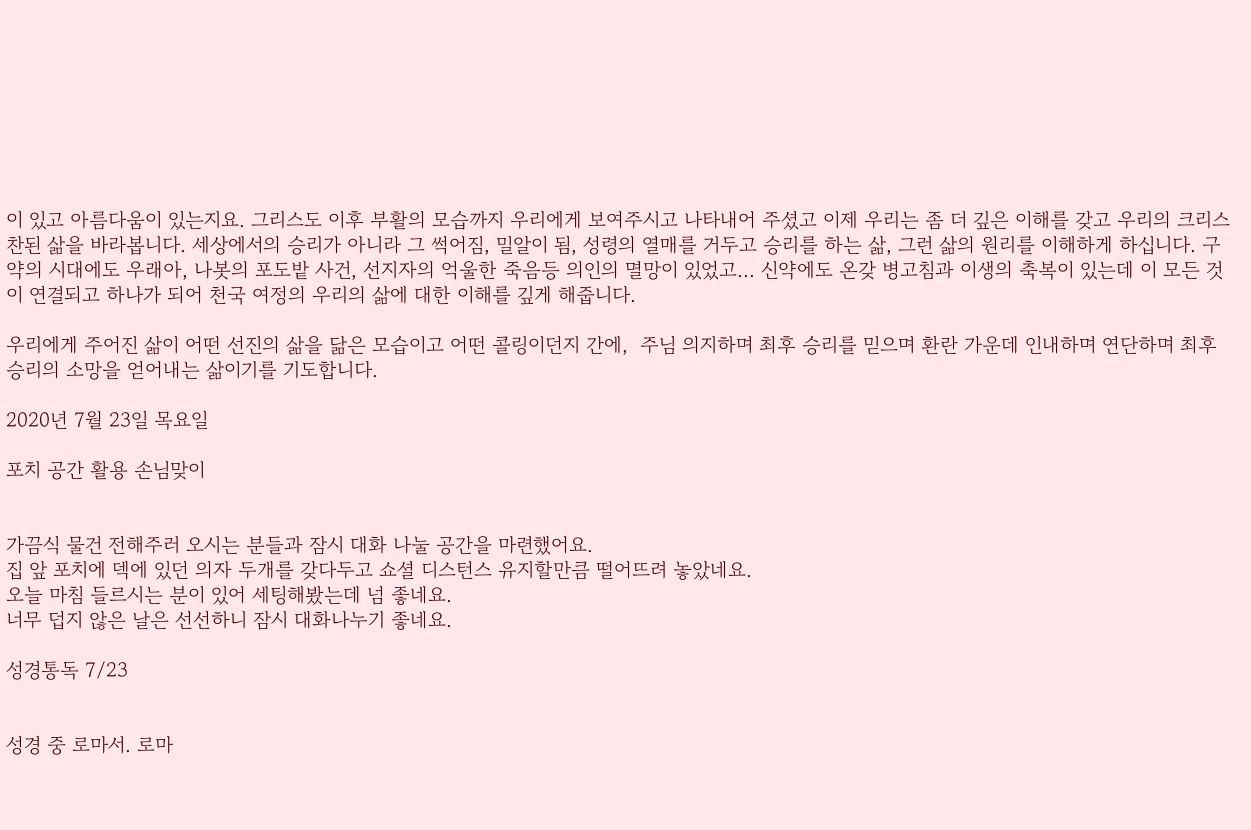이 있고 아름다움이 있는지요. 그리스도 이후 부활의 모습까지 우리에게 보여주시고 나타내어 주셨고 이제 우리는 좀 더 깊은 이해를 갖고 우리의 크리스찬된 삶을 바라봅니다. 세상에서의 승리가 아니라 그 썩어짐, 밀알이 됨, 성령의 열매를 거두고 승리를 하는 삶, 그런 삶의 원리를 이해하게 하십니다. 구약의 시대에도 우래아, 나봇의 포도밭 사건, 선지자의 억울한 죽음등 의인의 멸망이 있었고... 신약에도 온갖 병고침과 이생의 축복이 있는데 이 모든 것이 연결되고 하나가 되어 천국 여정의 우리의 삶에 대한 이해를 깊게 해줍니다.

우리에게 주어진 삶이 어떤 선진의 삶을 닮은 모습이고 어떤 콜링이던지 간에,  주님 의지하며 최후 승리를 믿으며 환란 가운데 인내하며 연단하며 최후 승리의 소망을 얻어내는 삶이기를 기도합니다.

2020년 7월 23일 목요일

포치 공간 활용 손님맞이


가끔식 물건 전해주러 오시는 분들과 잠시 대화 나눌 공간을 마련했어요.
집 앞 포치에 덱에 있던 의자 두개를 갖다두고 쇼셜 디스턴스 유지할만큼 떨어뜨려 놓았네요.
오늘 마침 들르시는 분이 있어 세팅해봤는데 넘 좋네요.
너무 덥지 않은 날은 선선하니 잠시 대화나누기 좋네요.

성경통독 7/23


성경 중 로마서. 로마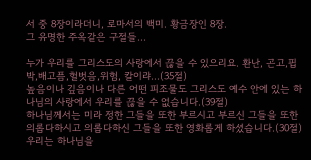서 중 8장이라더니, 로마서의 백미. 황금장인 8장.
그 유명한 주옥같은 구절들...

누가 우리를 그리스도의 사랑에서 끊을 수 있으리요. 환난, 곤고,핍박,배고픔,헐벗음,위험, 칼이랴...(35절)
높음이나 깊음이나 다른 어떤 피조물도 그리스도 예수 안에 있는 하나님의 사랑에서 우리를 끊을 수 없습니다.(39절)
하나님께서는 미라 정한 그들을 또한 부르시고 부르신 그들을 또한 의롭다하시고 의롭다하신 그들을 또한 영화롭게 하셨습니다.(30절)
우리는 하나님을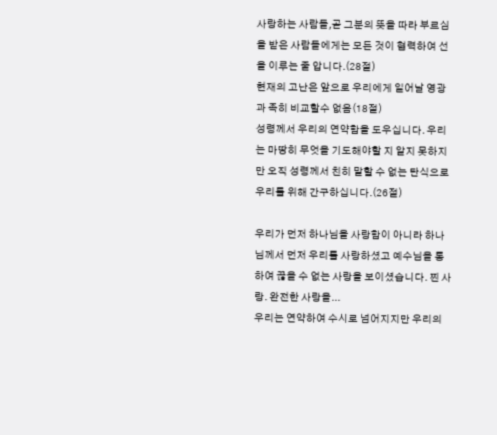사랑하는 사람들,곧 그분의 뜻을 따라 부르심을 받은 사람들에게는 모든 것이 협력하여 선을 이루는 줄 압니다.(28절)
현재의 고난은 앞으로 우리에게 일어날 영광과 족히 비교할수 없음(18절)
성령께서 우리의 연약함을 도우십니다. 우리는 마땅히 무엇을 기도해야할 지 알지 못하지만 오직 성령께서 친히 말할 수 없는 탄식으로 우리를 위해 간구하십니다.(26절)

우리가 먼저 하나님을 사랑함이 아니라 하나님께서 먼저 우리를 사랑하셨고 예수님을 통하여 끊을 수 없는 사랑을 보이셨습니다. 찐 사랑. 완전한 사랑을...
우리는 연약하여 수시로 넘어지지만 우리의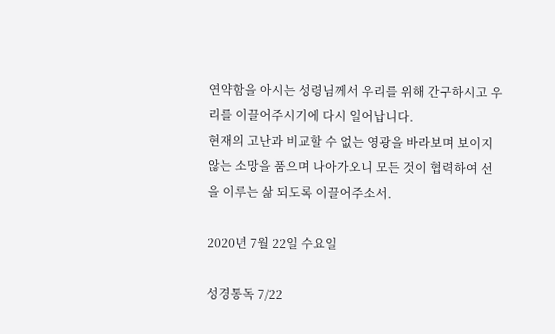연약함을 아시는 성령님께서 우리를 위해 간구하시고 우리를 이끌어주시기에 다시 일어납니다.
현재의 고난과 비교할 수 없는 영광을 바라보며 보이지 않는 소망을 품으며 나아가오니 모든 것이 협력하여 선을 이루는 삶 되도록 이끌어주소서.

2020년 7월 22일 수요일

성경통독 7/22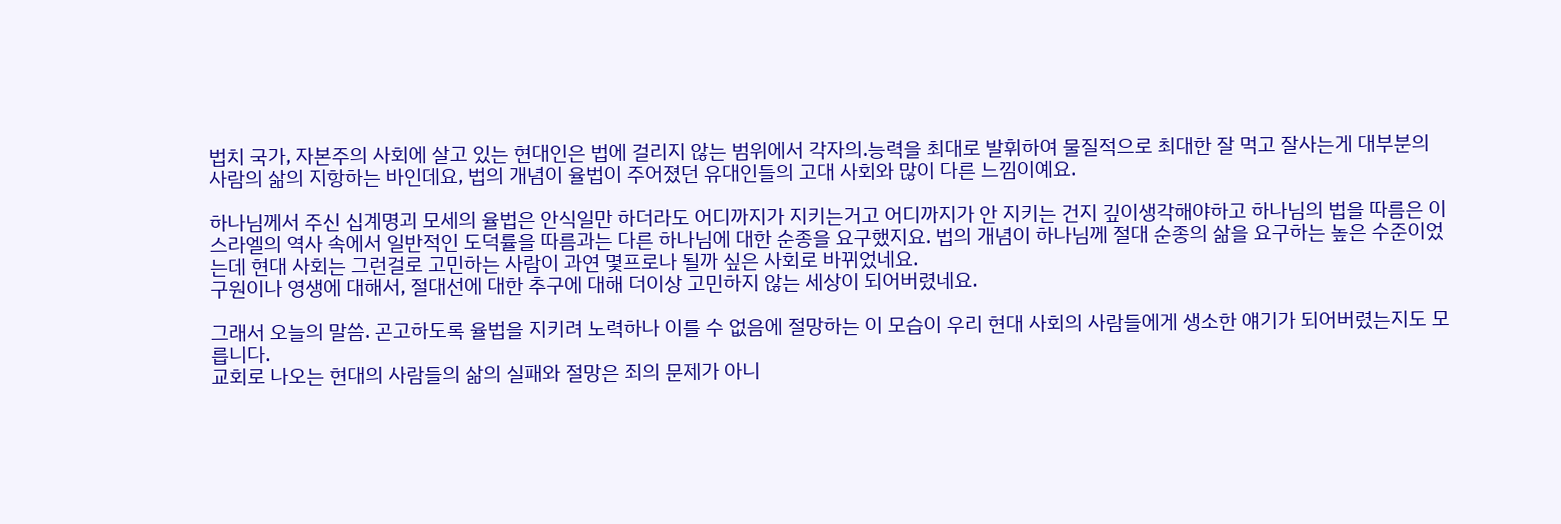법치 국가, 자본주의 사회에 살고 있는 현대인은 법에 걸리지 않는 범위에서 각자의.능력을 최대로 발휘하여 물질적으로 최대한 잘 먹고 잘사는게 대부분의 사람의 삶의 지항하는 바인데요, 법의 개념이 율법이 주어졌던 유대인들의 고대 사회와 많이 다른 느낌이예요.

하나님께서 주신 십계명괴 모세의 율법은 안식일만 하더라도 어디까지가 지키는거고 어디까지가 안 지키는 건지 깊이생각해야하고 하나님의 법을 따름은 이스라엘의 역사 속에서 일반적인 도덕률을 따름과는 다른 하나님에 대한 순종을 요구했지요. 법의 개념이 하나님께 절대 순종의 삶을 요구하는 높은 수준이었는데 현대 사회는 그런걸로 고민하는 사람이 과연 몇프로나 될까 싶은 사회로 바뀌었네요.
구원이나 영생에 대해서, 절대선에 대한 추구에 대해 더이상 고민하지 않는 세상이 되어버렸네요.

그래서 오늘의 말씀. 곤고하도록 율법을 지키려 노력하나 이를 수 없음에 절망하는 이 모습이 우리 현대 사회의 사람들에게 생소한 얘기가 되어버렸는지도 모릅니다.
교회로 나오는 현대의 사람들의 삶의 실패와 절망은 죄의 문제가 아니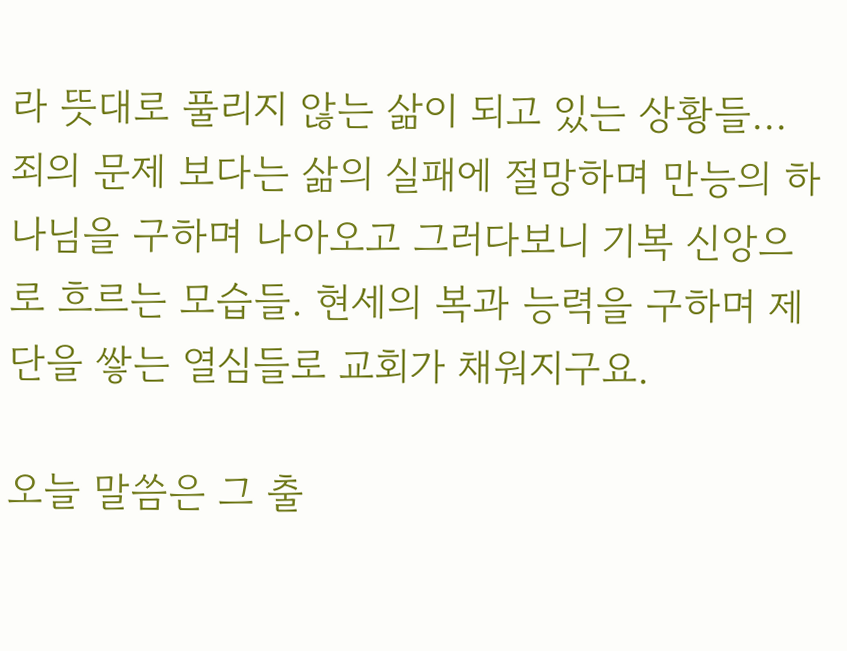라 뜻대로 풀리지 않는 삶이 되고 있는 상황들...
죄의 문제 보다는 삶의 실패에 절망하며 만능의 하나님을 구하며 나아오고 그러다보니 기복 신앙으로 흐르는 모습들. 현세의 복과 능력을 구하며 제단을 쌓는 열심들로 교회가 채워지구요.

오늘 말씀은 그 출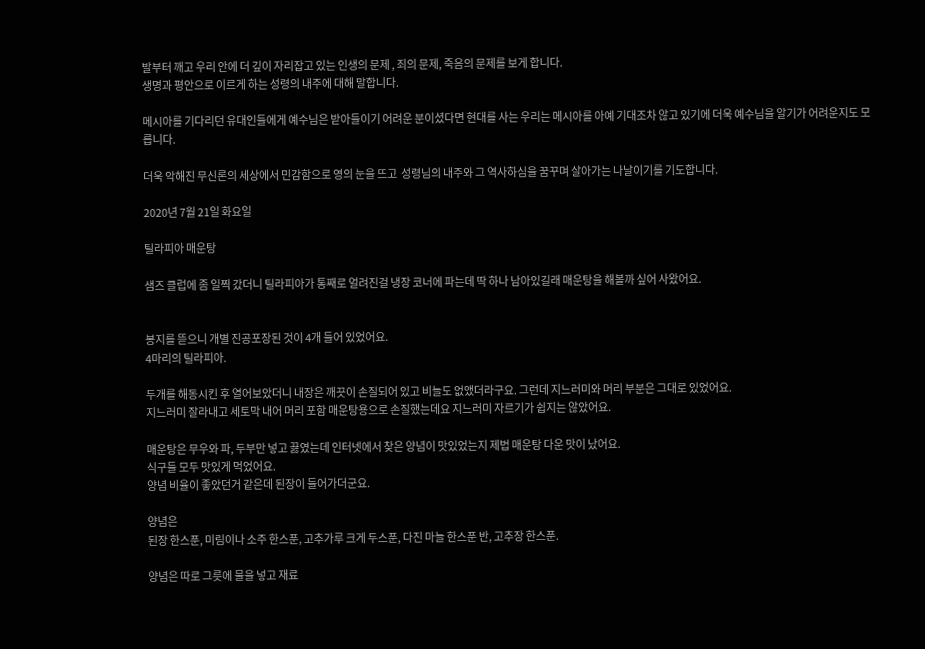발부터 깨고 우리 안에 더 깊이 자리잡고 있는 인생의 문제 , 죄의 문제, 죽음의 문제를 보게 합니다.
생명과 평안으로 이르게 하는 성령의 내주에 대해 말합니다.

메시아를 기다리던 유대인들에게 예수님은 받아들이기 어려운 분이셨다면 현대를 사는 우리는 메시아를 아예 기대조차 않고 있기에 더욱 예수님을 알기가 어려운지도 모릅니다.

더욱 악해진 무신론의 세상에서 민감함으로 영의 눈을 뜨고  성령님의 내주와 그 역사하심을 꿈꾸며 살아가는 나날이기를 기도합니다.

2020년 7월 21일 화요일

틸라피아 매운탕

샘즈 클럽에 좀 일찍 갔더니 틸라피아가 통째로 얼려진걸 냉장 코너에 파는데 딱 하나 남아있길래 매운탕을 해볼까 싶어 사왔어요.


봉지를 뜯으니 개별 진공포장된 것이 4개 들어 있었어요.
4마리의 틸라피아.

두개를 해동시킨 후 열어보았더니 내장은 깨끗이 손질되어 있고 비늘도 없앴더라구요. 그런데 지느러미와 머리 부분은 그대로 있었어요.
지느러미 잘라내고 세토막 내어 머리 포함 매운탕용으로 손질했는데요 지느러미 자르기가 쉽지는 않았어요.

매운탕은 무우와 파, 두부만 넣고 끓였는데 인터넷에서 찾은 양념이 맛있었는지 제법 매운탕 다운 맛이 났어요.
식구들 모두 맛있게 먹었어요.
양념 비율이 좋았던거 같은데 된장이 들어가더군요.

양념은
된장 한스푼, 미림이나 소주 한스푼, 고추가루 크게 두스푼, 다진 마늘 한스푼 반, 고추장 한스푼.

양념은 따로 그릇에 물을 넣고 재료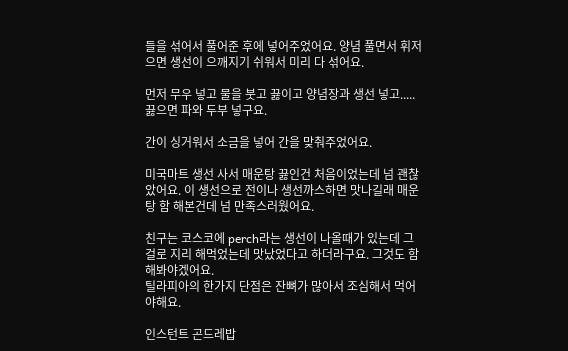들을 섞어서 풀어준 후에 넣어주었어요. 양념 풀면서 휘저으면 생선이 으깨지기 쉬워서 미리 다 섞어요.

먼저 무우 넣고 물을 붓고 끓이고 양념장과 생선 넣고..... 끓으면 파와 두부 넣구요.

간이 싱거워서 소금을 넣어 간을 맞춰주었어요.

미국마트 생선 사서 매운탕 끓인건 처음이었는데 넘 괜찮았어요. 이 생선으로 전이나 생선까스하면 맛나길래 매운탕 함 해본건데 넘 만족스러웠어요.

친구는 코스코에 perch라는 생선이 나올때가 있는데 그걸로 지리 해먹었는데 맛났었다고 하더라구요. 그것도 함 해봐야겠어요.
틸라피아의 한가지 단점은 잔뼈가 많아서 조심해서 먹어야해요.

인스턴트 곤드레밥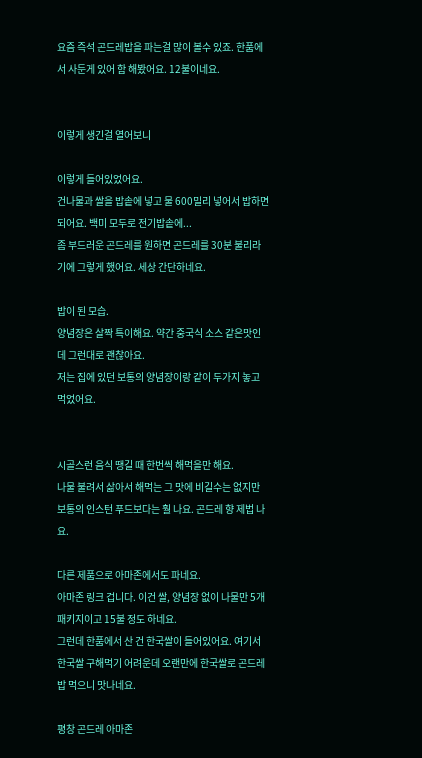요즘 즉석 곤드레밥을 파는걸 많이 볼수 있죠. 한품에서 사둔게 있어 함 해봤어요. 12불이네요.


이렇게 생긴걸 열어보니

이렇게 들어있었어요.
건나물과 쌀을 밥솥에 넣고 물 600밀리 넣어서 밥하면 되어요. 백미 모두로 전기밥솥에...
좀 부드러운 곤드레를 원하면 곤드레를 30분 불리라기에 그렇게 했어요. 세상 간단하네요.

밥이 된 모습.
양념장은 살짝 특이해요. 약간 중국식 소스 같은맛인데 그런대로 괜찮아요.
저는 집에 있던 보통의 양념장이랑 같이 두가지 놓고 먹었어요.


시골스런 음식 땡길 때 한번씩 해먹을만 해요.
나물 불려서 삶아서 해먹는 그 맛에 비길수는 없지만 보통의 인스턴 푸드보다는 훨 나요. 곤드레 향 제법 나요.

다른 제품으로 아마존에서도 파네요.
아마존 링크 겁니다. 이건 쌀, 양념장 없이 나물만 5개 패키지이고 15불 정도 하네요.
그런데 한품에서 산 건 한국쌀이 들어있어요. 여기서 한국쌀 구해먹기 어려운데 오랜만에 한국쌀로 곤드레밥 먹으니 맛나네요.

평창 곤드레 아마존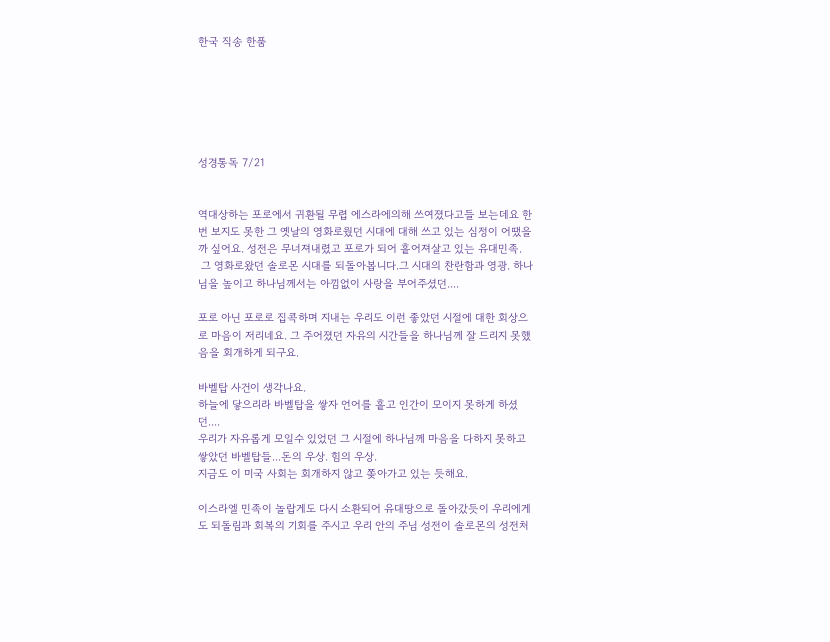한국 직송 한품






성경통독 7/21


역대상하는 포로에서 귀환될 무렵 에스라에의해 쓰여졌다고들 보는데요 한번 보지도 못한 그 옛날의 영화로웠던 시대에 대해 쓰고 있는 심정이 어땠을까 싶어요. 성전은 무너져내렸고 포로가 되어 흩어져살고 있는 유대민족.
 그 영화로왔던 솔로몬 시대를 되돌아봅니다.그 시대의 찬란함과 영광. 하나님을 높이고 하나님께서는 아낌없이 사랑을 부어주셨던....

포로 아닌 포로로 집콕하며 지내는 우리도 이런 좋았던 시절에 대한 회상으로 마음이 저리네요. 그 주어졌던 자유의 시간들을 하나님께 잘 드리지 못했음을 회개하게 되구요.

바벨탑 사건이 생각나요.
하늘에 닿으리라 바벨탑을 쌓자 언어를 흩고 인간이 모이지 못하게 하셨던....
우리가 자유롭게 모일수 있었던 그 시절에 하나님께 마음을 다하지 못하고 쌓았던 바벨탑들...돈의 우상. 힘의 우상.
지금도 이 미국 사회는 회개하지 않고 쫒아가고 있는 듯해요.

이스라엘 민족이 놀랍게도 다시 소환되어 유대땅으로 돌아갔듯이 우리에게도 되돌림과 회복의 기회를 주시고 우리 안의 주님 성전이 솔로몬의 성전처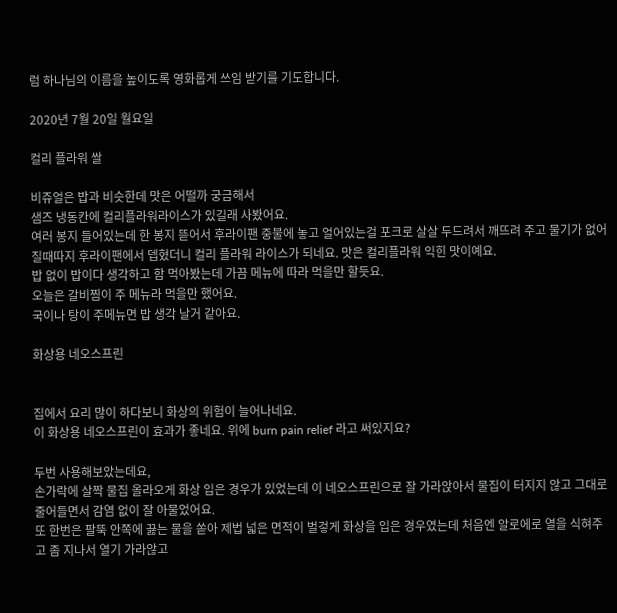럼 하나님의 이름을 높이도록 영화롭게 쓰임 받기를 기도합니다.

2020년 7월 20일 월요일

컬리 플라워 쌀

비쥬얼은 밥과 비슷한데 맛은 어떨까 궁금해서
샘즈 냉동칸에 컬리플라워라이스가 있길래 사봤어요.
여러 봉지 들어있는데 한 봉지 뜯어서 후라이팬 중불에 놓고 얼어있는걸 포크로 살살 두드려서 깨뜨려 주고 물기가 없어질때따지 후라이팬에서 뎁혔더니 컬리 플라워 라이스가 되네요. 맛은 컬리플라워 익힌 맛이예요.
밥 없이 밥이다 생각하고 함 먹아봤는데 가끔 메뉴에 따라 먹을만 할듯요.
오늘은 갈비찜이 주 메뉴라 먹을만 했어요.
국이나 탕이 주메뉴면 밥 생각 날거 같아요.

화상용 네오스프린


집에서 요리 많이 하다보니 화상의 위험이 늘어나네요.
이 화상용 네오스프린이 효과가 좋네요. 위에 burn pain relief 라고 써있지요?

두번 사용해보았는데요,
손가락에 살짝 물집 올라오게 화상 입은 경우가 있었는데 이 네오스프린으로 잘 가라앉아서 물집이 터지지 않고 그대로 줄어들면서 감염 없이 잘 아물었어요.
또 한번은 팔뚝 안쪽에 끓는 물을 쏟아 제법 넓은 면적이 벌겋게 화상을 입은 경우였는데 처음엔 알로에로 열을 식혀주고 좀 지나서 열기 가라않고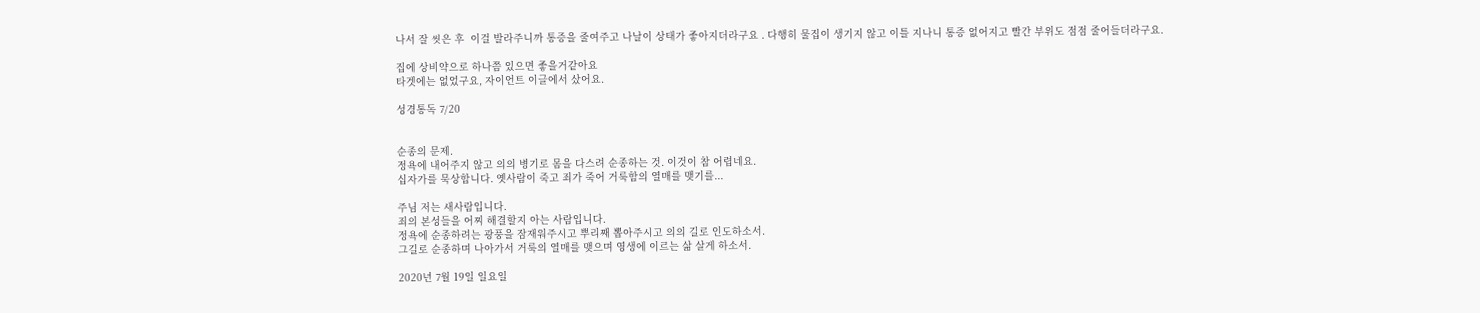나서 잘 씻은 후  이걸 발라주니까 통증을 줄여주고 나날이 상태가 좋아지더라구요 . 다행히 물집이 생기지 않고 이틀 지나니 통증 없어지고 빨간 부위도 점점 줄어들더라구요.

집에 상비약으로 하나쯤 있으면 좋을거같아요
타겟에는 없었구요, 자이언트 이글에서 샀어요.

성경통독 7/20


순종의 문제.
정욕에 내어주지 않고 의의 병기로 몸을 다스려 순종하는 것. 이것이 참 어렵네요.
십자가를 묵상합니다. 옛사람이 죽고 죄가 죽어 거룩함의 열매를 맺기를...

주님 저는 새사람입니다.
죄의 본성들을 어찌 해결할지 아는 사람입니다.
정욕에 순종하려는 광풍을 잠재워주시고 뿌리째 뽑아주시고 의의 길로 인도하소서.
그길로 순종하며 나아가서 거룩의 열매를 맺으며 영생에 이르는 삶 살게 하소서.

2020년 7월 19일 일요일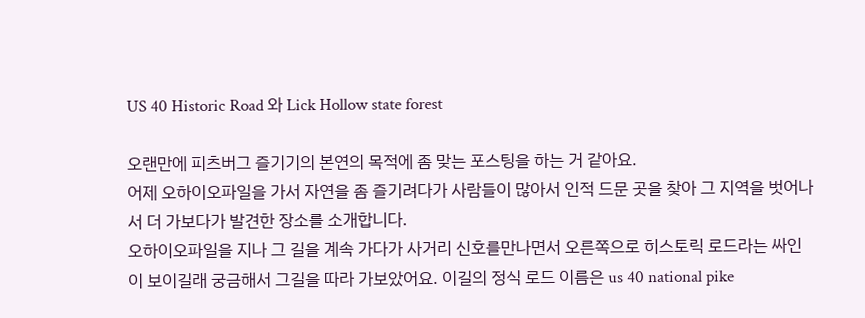US 40 Historic Road 와 Lick Hollow state forest

오랜만에 피츠버그 즐기기의 본연의 목적에 좀 맞는 포스팅을 하는 거 같아요.
어제 오하이오파일을 가서 자연을 좀 즐기려다가 사람들이 많아서 인적 드문 곳을 찾아 그 지역을 벗어나서 더 가보다가 발견한 장소를 소개합니다.
오하이오파일을 지나 그 길을 계속 가다가 사거리 신호를만나면서 오른쪽으로 히스토릭 로드라는 싸인이 보이길래 궁금해서 그길을 따라 가보았어요. 이길의 정식 로드 이름은 us 40 national pike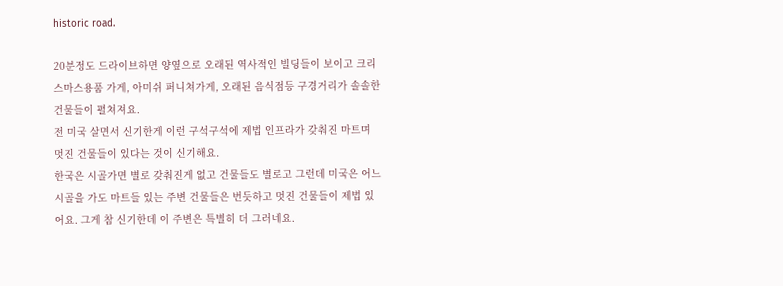historic road.

20분정도 드라이브하면 양옆으로 오래된 역사적인 빌딩들이 보이고 크리스마스용품 가게, 아미쉬 퍼니쳐가게, 오래된 음식점등 구경거리가 솔솔한 건물들이 펼쳐져요.
전 미국 살면서 신기한게 이런 구석구석에 제법 인프라가 갖춰진 마트며 멋진 건물들이 있다는 것이 신기해요.
한국은 시골가면 별로 갖춰진게 없고 건물들도 별로고 그런데 미국은 어느 시골을 가도 마트들 있는 주변 건물들은 번듯하고 멋진 건물들이 제법 있어요. 그게 참 신기한데 이 주변은 특별히 더 그러네요.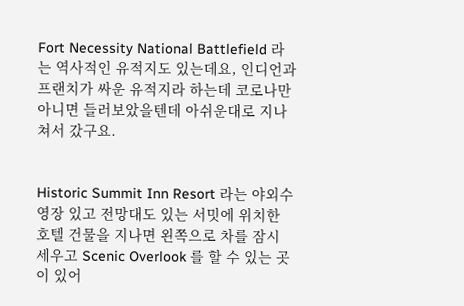Fort Necessity National Battlefield 라는 역사적인 유적지도 있는데요, 인디언과 프랜치가 싸운 유적지라 하는데 코로나만 아니면 들러보았을텐데 아쉬운대로 지나쳐서 갔구요.


Historic Summit Inn Resort 라는 야외수영장 있고 전망대도 있는 서밋에 위치한 호텔 건물을 지나면 왼쪽으로 차를 잠시 세우고 Scenic Overlook 를 할 수 있는 곳이 있어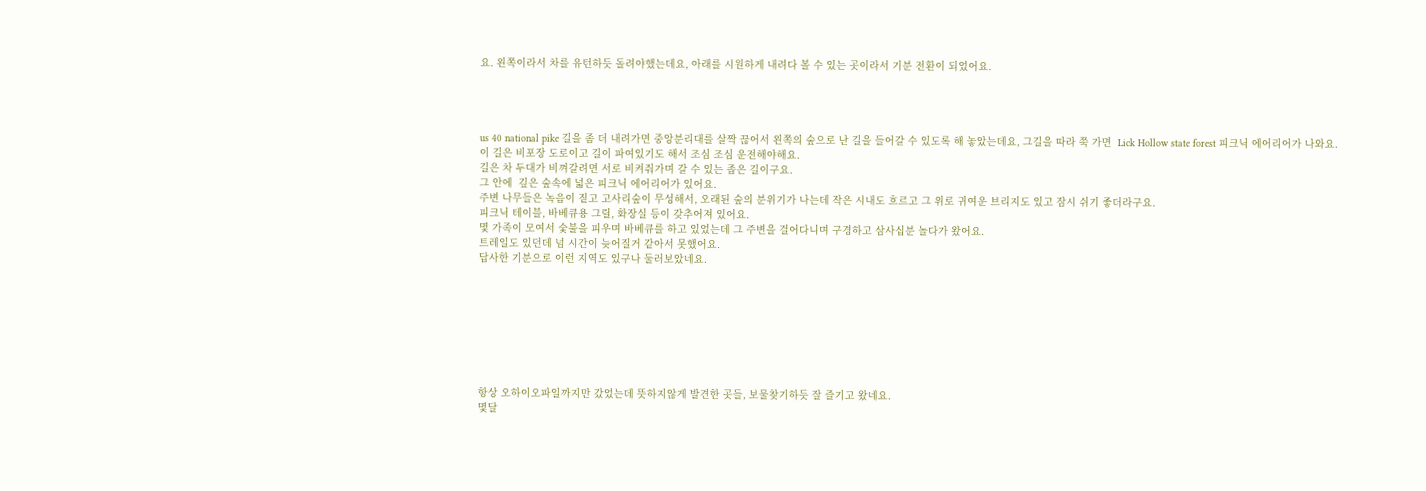요. 왼쪽이라서 차를 유턴하듯 돌려야했는데요, 아래를 시원하게 내려다 볼 수 있는 곳이라서 기분 전환이 되었어요.




us 40 national pike 길을 좀 더 내려가면 중앙분리대를 살짝 끊어서 왼쪽의 숲으로 난 길을 들어갈 수 있도록 해 놓았는데요, 그길을 따라 쭉 가면  Lick Hollow state forest 피크닉 에어리어가 나와요.
이 길은 비포장 도로이고 길이 파여있기도 해서 조심 조심 운전해야해요.
길은 차 두대가 비껴갈려면 서로 비켜줘가며 갈 수 있는 좁은 길이구요.
그 안에  깊은 숲속에 넓은 피크닉 에어리어가 있어요.
주변 나무들은 녹음이 짙고 고사리숲이 무성해서, 오래된 숲의 분위기가 나는데 작은 시내도 흐르고 그 위로 귀여운 브리지도 있고 잠시 쉬기 좋더라구요.
피크닉 테이블, 바베큐용 그릴, 화장실 등이 갖추어져 있어요.
몇 가족이 모여서 숯불을 피우며 바베큐를 하고 있었는데 그 주변을 걸어다니며 구경하고 삼사십분 놀다가 왔어요.
트레일도 있던데 넘 시간이 늦어질거 같아서 못했어요.
답사한 기분으로 이런 지역도 있구나 둘러보았네요.








항상 오하이오파일까지만 갔었는데 뜻하지않게 발견한 곳들, 보물찾기하듯 잘 즐기고 왔네요.
몇달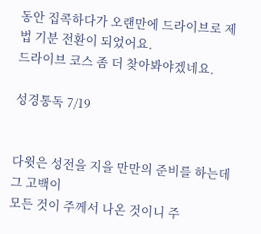동안 집콕하다가 오랜만에 드라이브로 제법 기분 전환이 되었어요.
드라이브 코스 좀 더 찾아봐야겠네요.

성경통독 7/19


다윗은 성전을 지을 만만의 준비를 하는데 그 고백이
모든 것이 주께서 나온 것이니 주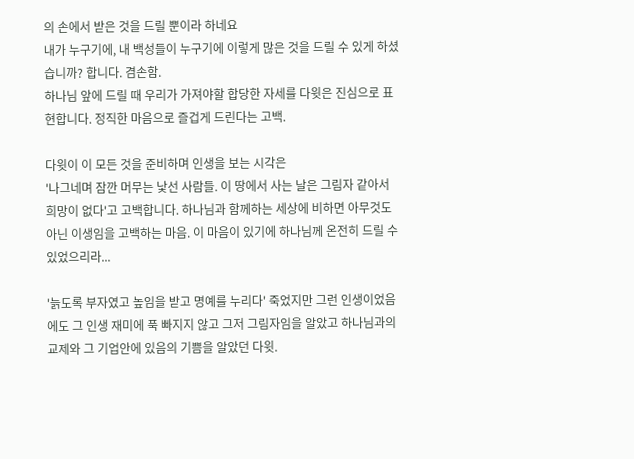의 손에서 받은 것을 드릴 뿐이라 하네요
내가 누구기에, 내 백성들이 누구기에 이렇게 많은 것을 드릴 수 있게 하셨습니까? 합니다. 겸손함.
하나님 앞에 드릴 때 우리가 가져야할 합당한 자세를 다윗은 진심으로 표현합니다. 정직한 마음으로 즐겁게 드린다는 고백.

다윗이 이 모든 것을 준비하며 인생을 보는 시각은
'나그네며 잠깐 머무는 낯선 사람들. 이 땅에서 사는 날은 그림자 같아서 희망이 없다'고 고백합니다. 하나님과 함께하는 세상에 비하면 아무것도 아닌 이생임을 고백하는 마음. 이 마음이 있기에 하나님께 온전히 드릴 수 있었으리라...

'늙도록 부자였고 높임을 받고 명예를 누리다' 죽었지만 그런 인생이었음에도 그 인생 재미에 푹 빠지지 않고 그저 그림자임을 알았고 하나님과의 교제와 그 기업안에 있음의 기쁨을 알았던 다윗.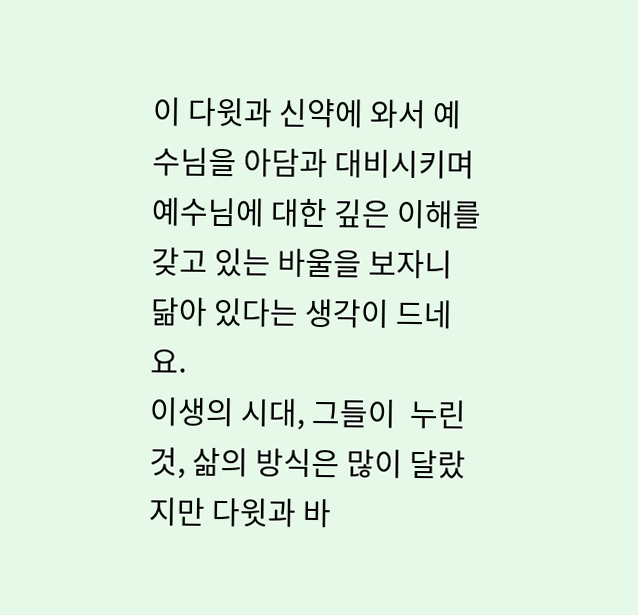이 다윗과 신약에 와서 예수님을 아담과 대비시키며 예수님에 대한 깊은 이해를 갖고 있는 바울을 보자니 닮아 있다는 생각이 드네요.
이생의 시대, 그들이  누린 것, 삶의 방식은 많이 달랐지만 다윗과 바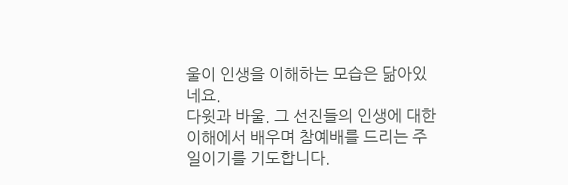울이 인생을 이해하는 모습은 닮아있네요.
다윗과 바울. 그 선진들의 인생에 대한 이해에서 배우며 참예배를 드리는 주일이기를 기도합니다.